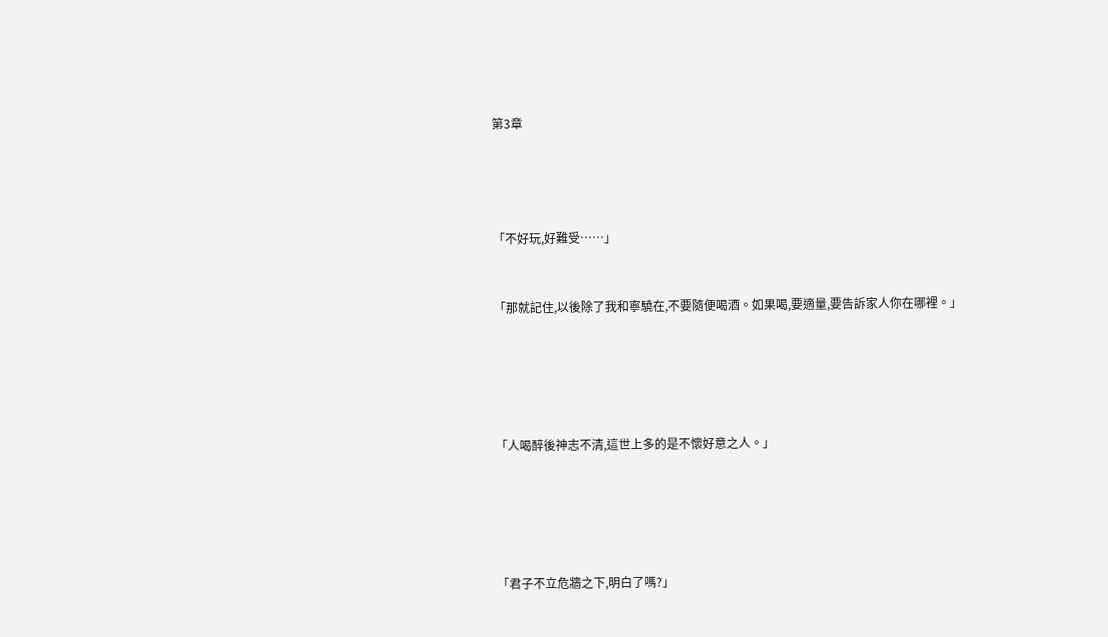第3章




「不好玩,好難受……」


「那就記住,以後除了我和寧驍在,不要隨便喝酒。如果喝,要適量,要告訴家人你在哪裡。」





「人喝醉後神志不清,這世上多的是不懷好意之人。」





「君子不立危牆之下,明白了嗎?」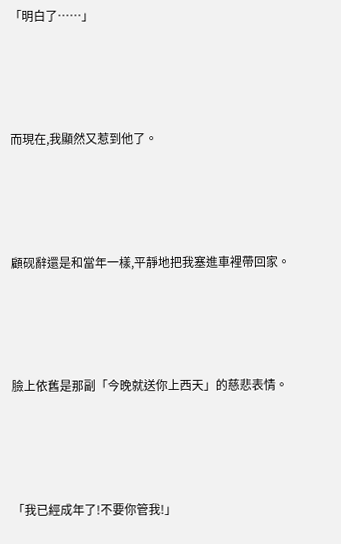「明白了……」





而現在,我顯然又惹到他了。





顧砚辭還是和當年一樣,平靜地把我塞進車裡帶回家。





臉上依舊是那副「今晚就送你上西天」的慈悲表情。





「我已經成年了!不要你管我!」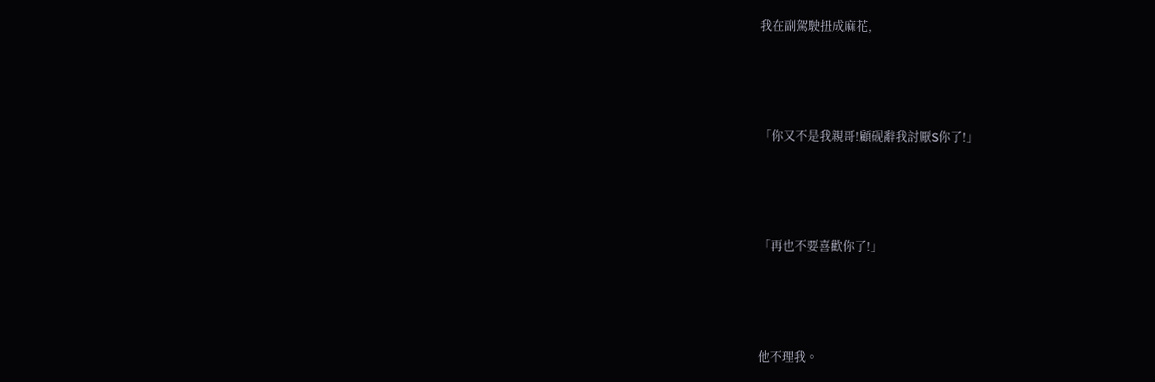我在副駕駛扭成麻花,





「你又不是我親哥!顧砚辭我討厭S你了!」





「再也不要喜歡你了!」





他不理我。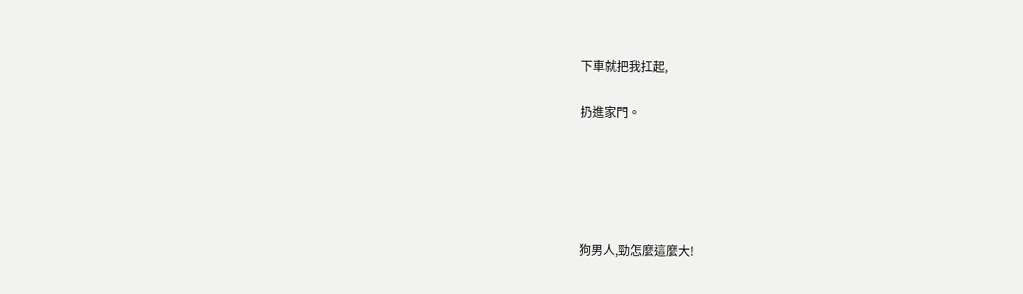下車就把我扛起,

扔進家門。





狗男人,勁怎麼這麼大!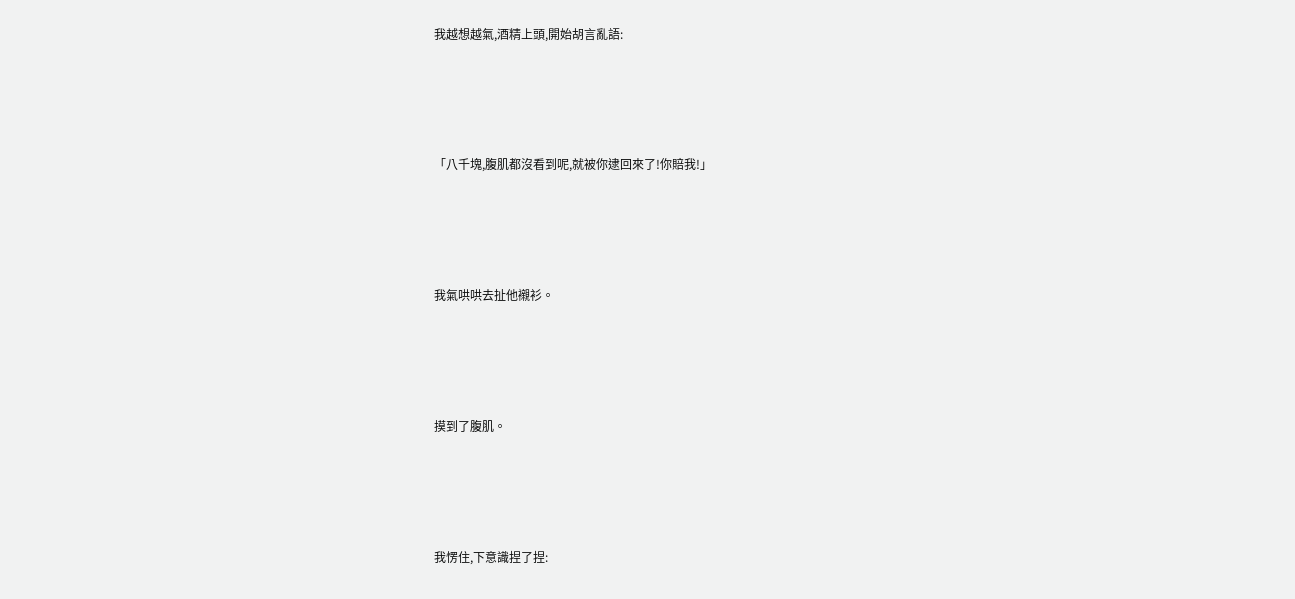我越想越氣,酒精上頭,開始胡言亂語:





「八千塊,腹肌都沒看到呢,就被你逮回來了!你賠我!」





我氣哄哄去扯他襯衫。





摸到了腹肌。





我愣住,下意識捏了捏: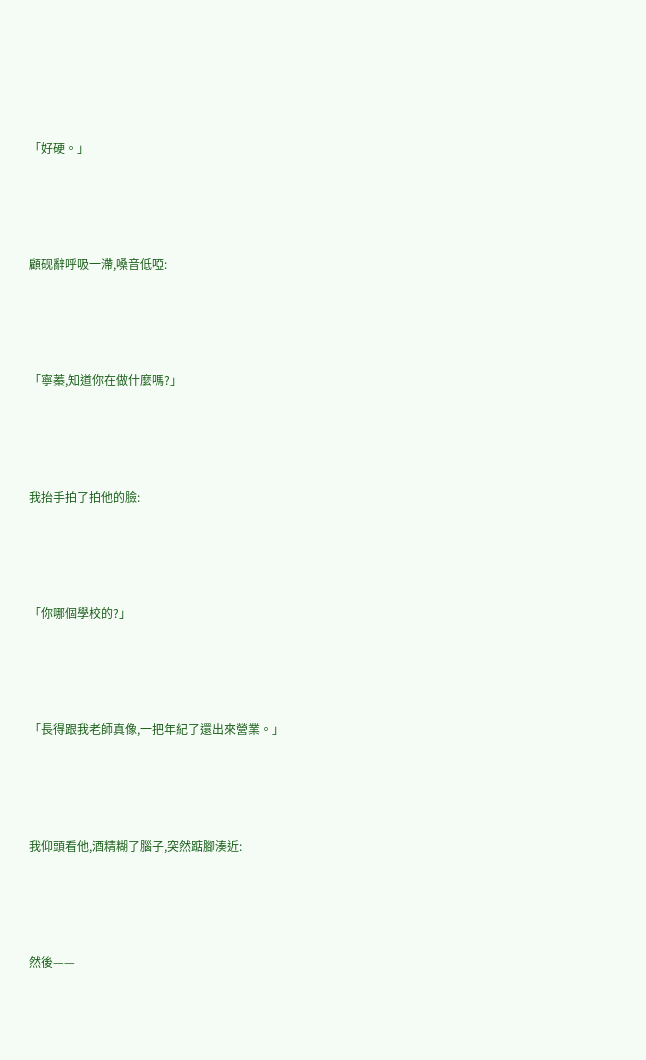「好硬。」





顧砚辭呼吸一滯,嗓音低啞:





「寧蓁,知道你在做什麼嗎?」





我抬手拍了拍他的臉:





「你哪個學校的?」





「長得跟我老師真像,一把年紀了還出來營業。」





我仰頭看他,酒精糊了腦子,突然踮腳湊近:





然後——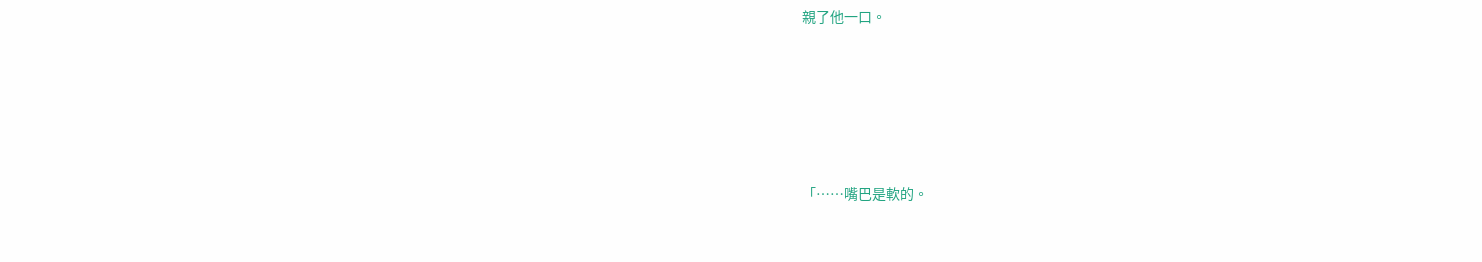親了他一口。





「……嘴巴是軟的。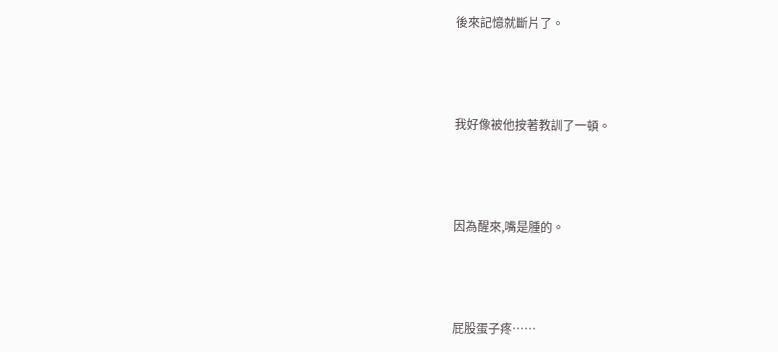後來記憶就斷片了。





我好像被他按著教訓了一頓。





因為醒來,嘴是腫的。





屁股蛋子疼……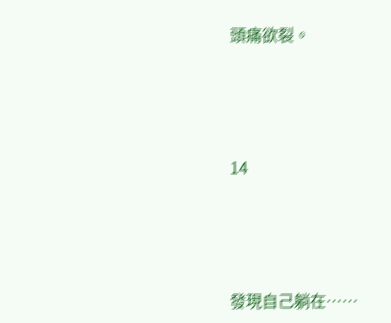頭痛欲裂。





14





發現自己躺在……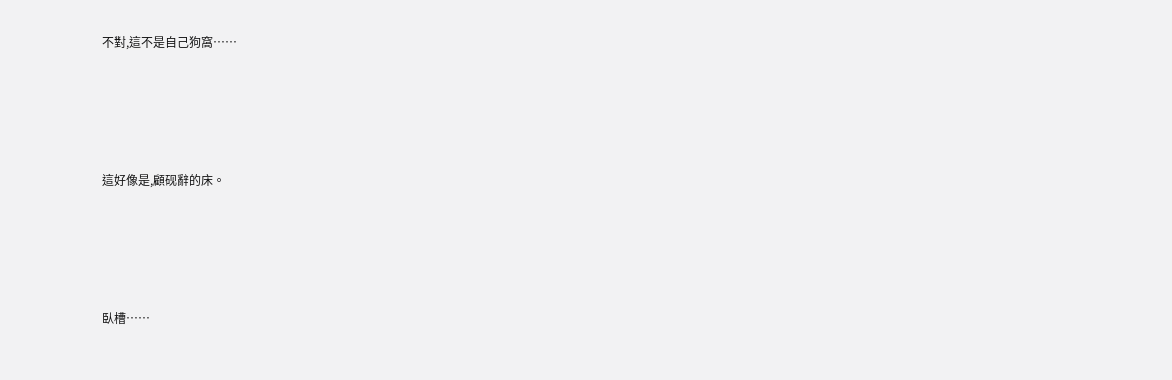不對,這不是自己狗窩……





這好像是,顧砚辭的床。





臥槽……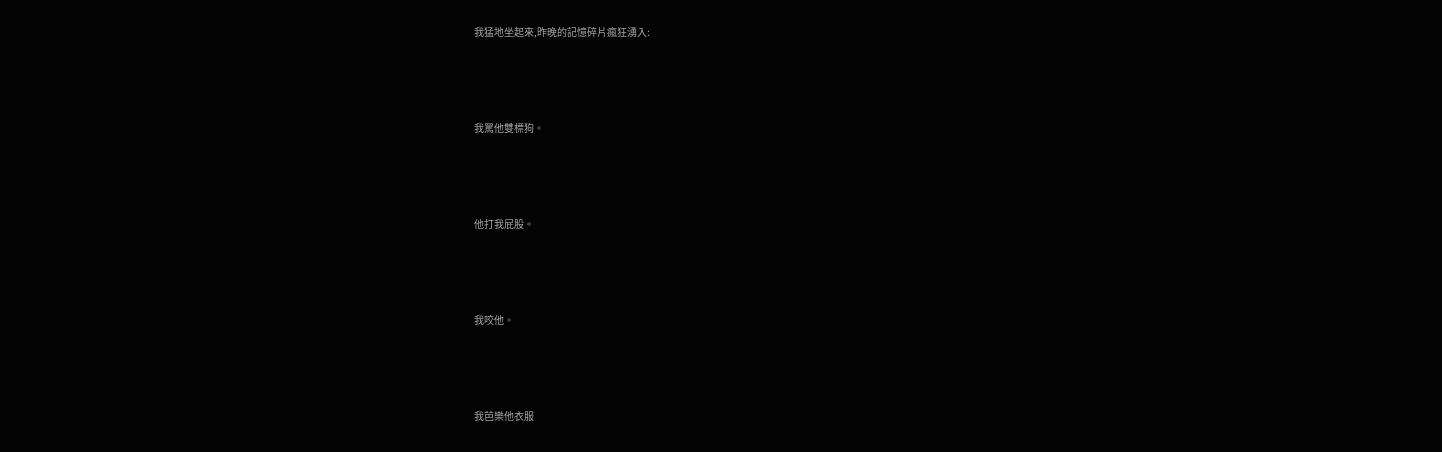我猛地坐起來,昨晚的記憶碎片瘋狂湧入:





我罵他雙標狗。





他打我屁股。





我咬他。





我芭樂他衣服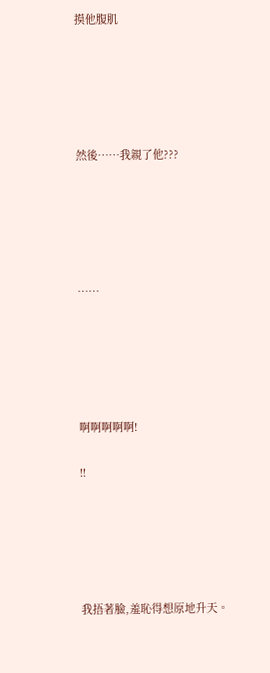摸他腹肌





然後……我親了他???





……





啊啊啊啊啊!

!!





我捂著臉,羞恥得想原地升天。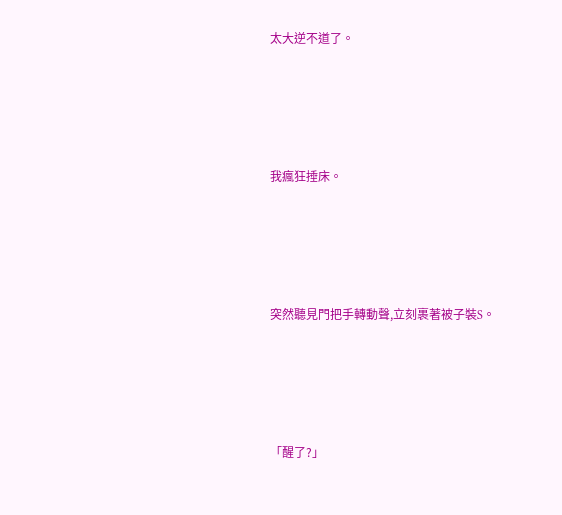太大逆不道了。





我瘋狂捶床。





突然聽見門把手轉動聲,立刻裹著被子裝S。





「醒了?」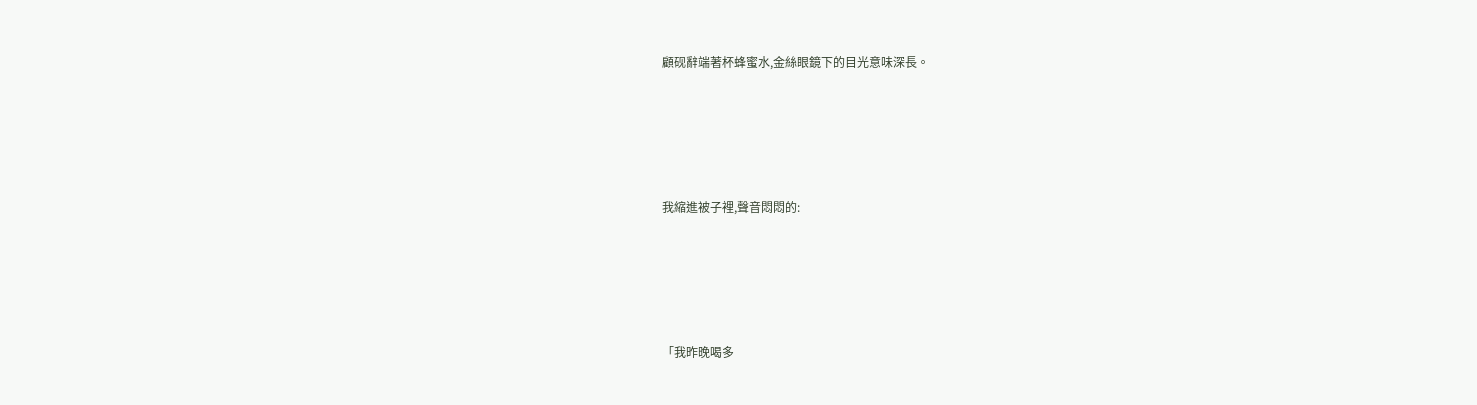顧砚辭端著杯蜂蜜水,金絲眼鏡下的目光意味深長。





我縮進被子裡,聲音悶悶的:





「我昨晚喝多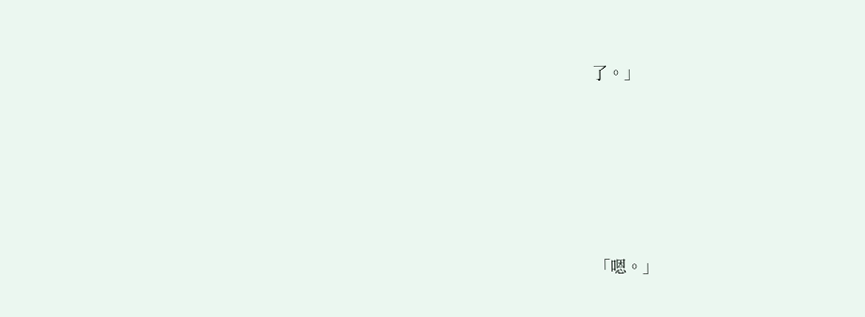了。」





「嗯。」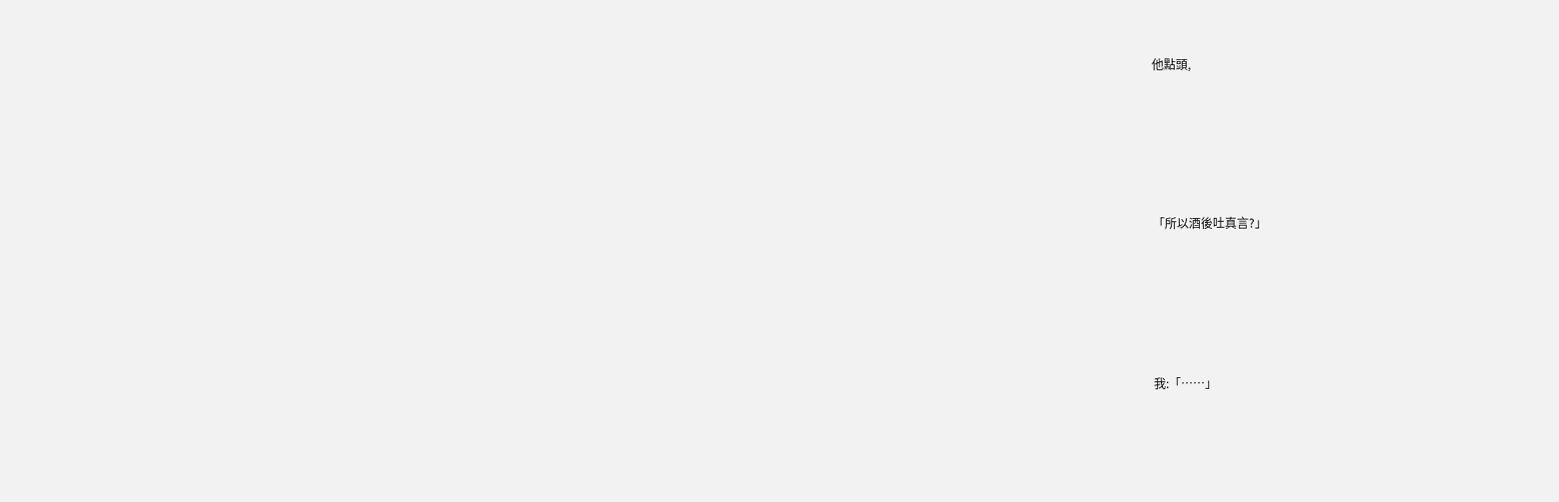他點頭,





「所以酒後吐真言?」





我:「……」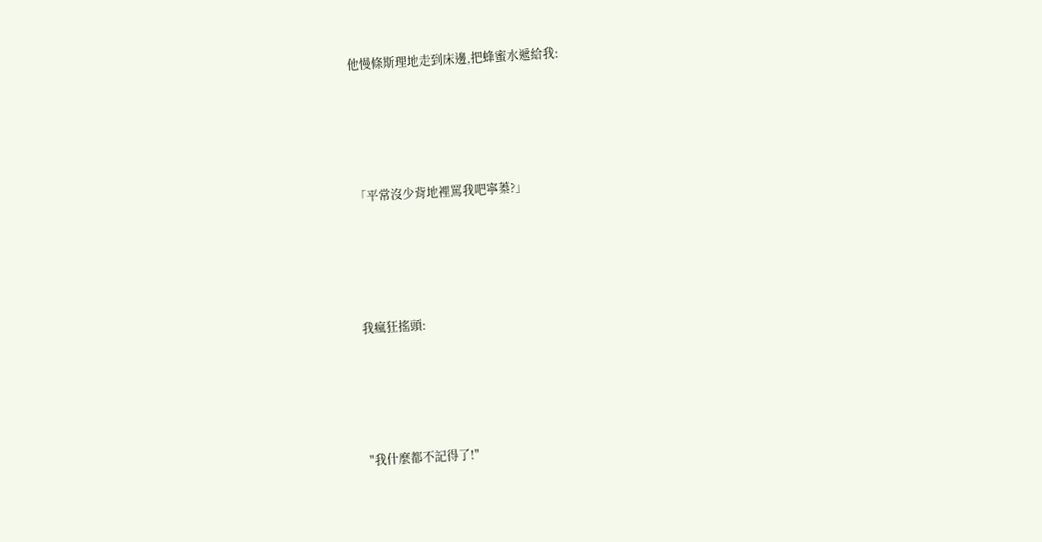他慢條斯理地走到床邊,把蜂蜜水遞給我:





「平常沒少背地裡罵我吧寧蓁?」





我瘋狂搖頭:





"我什麼都不記得了!"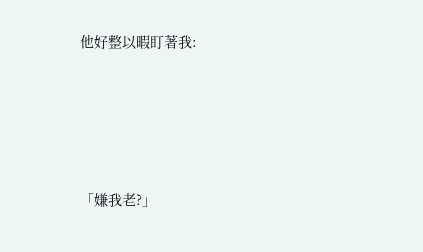他好整以暇盯著我:





「嫌我老?」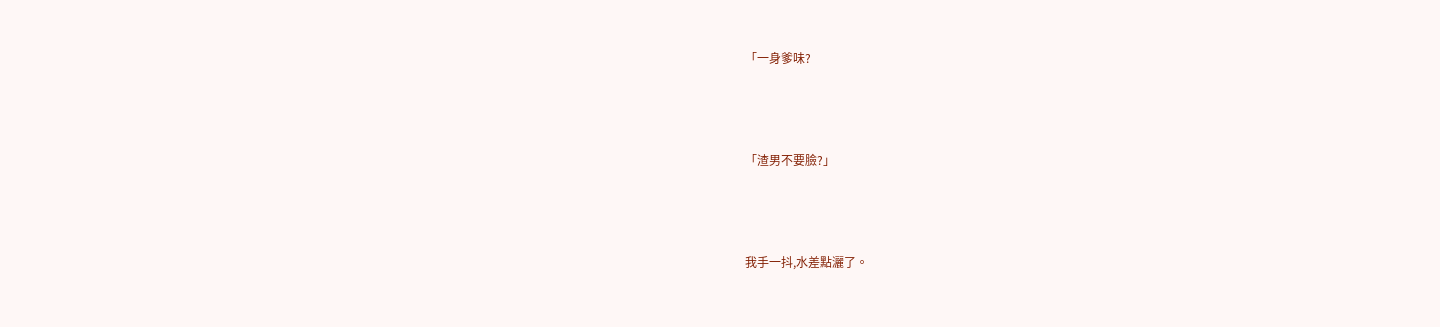「一身爹味?





「渣男不要臉?」





我手一抖,水差點灑了。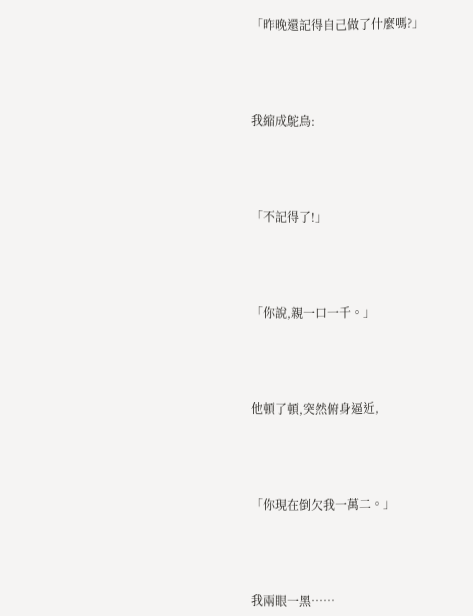「昨晚還記得自己做了什麼嗎?」





我縮成鴕鳥:





「不記得了!」





「你說,親一口一千。」





他頓了頓,突然俯身逼近,





「你現在倒欠我一萬二。」





我兩眼一黑……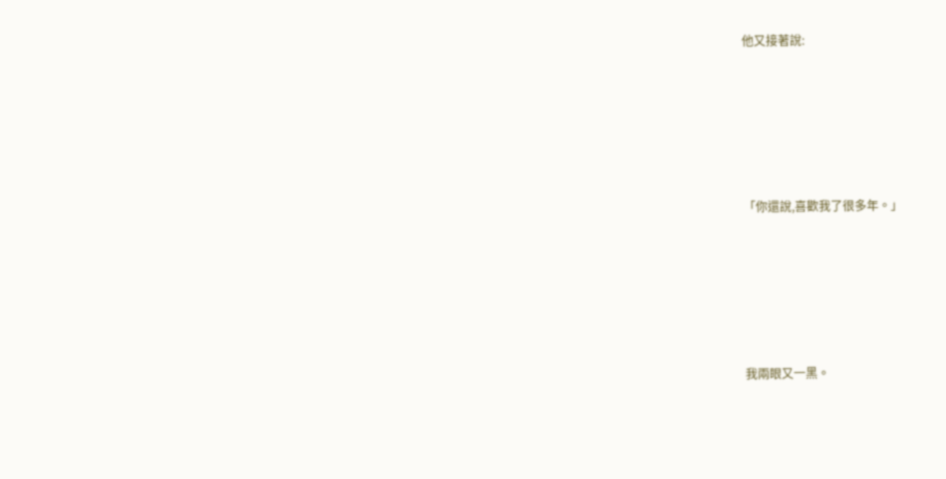他又接著說:





「你還說,喜歡我了很多年。」





我兩眼又一黑。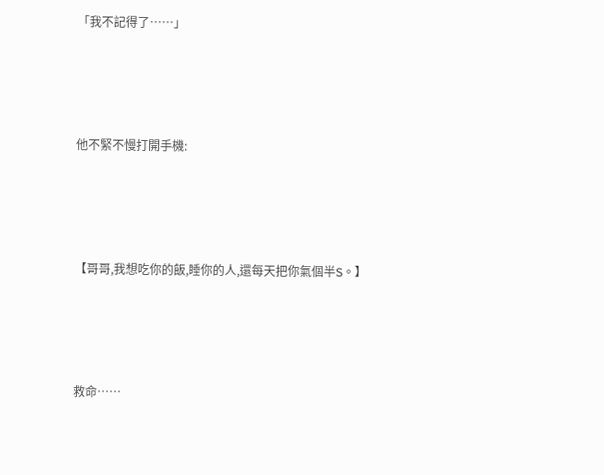「我不記得了……」





他不緊不慢打開手機:





【哥哥,我想吃你的飯,睡你的人,還每天把你氣個半S。】





救命……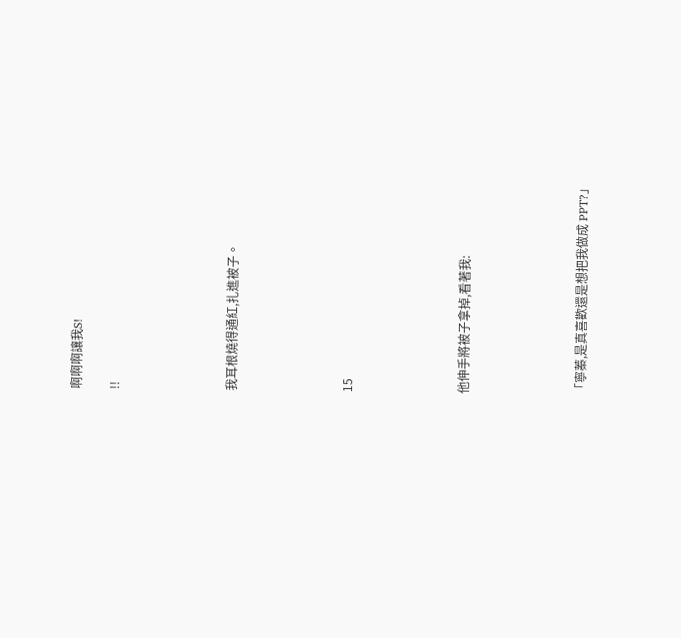啊啊啊讓我S!

!!





我耳根燒得通紅,扎進被子。





15





他伸手將被子拿掉,看著我:





「寧蓁,是真喜歡還是想把我做成 PPT?」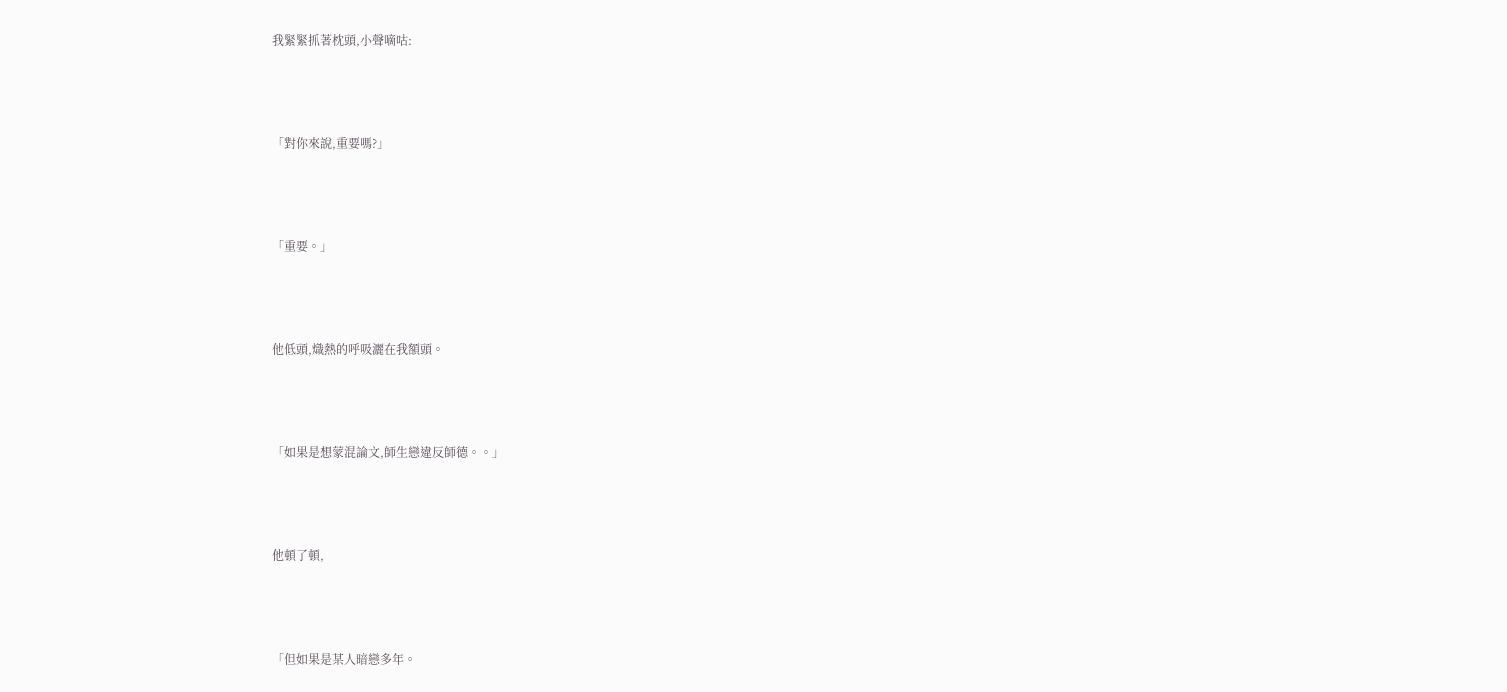我緊緊抓著枕頭,小聲嘀咕:





「對你來說,重要嗎?」





「重要。」





他低頭,熾熱的呼吸灑在我額頭。





「如果是想蒙混論文,師生戀違反師德。。」





他頓了頓,





「但如果是某人暗戀多年。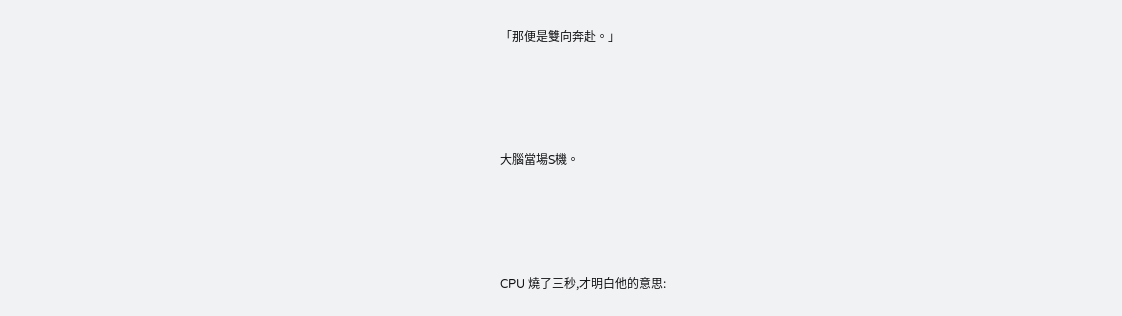「那便是雙向奔赴。」





大腦當場S機。





CPU 燒了三秒,才明白他的意思: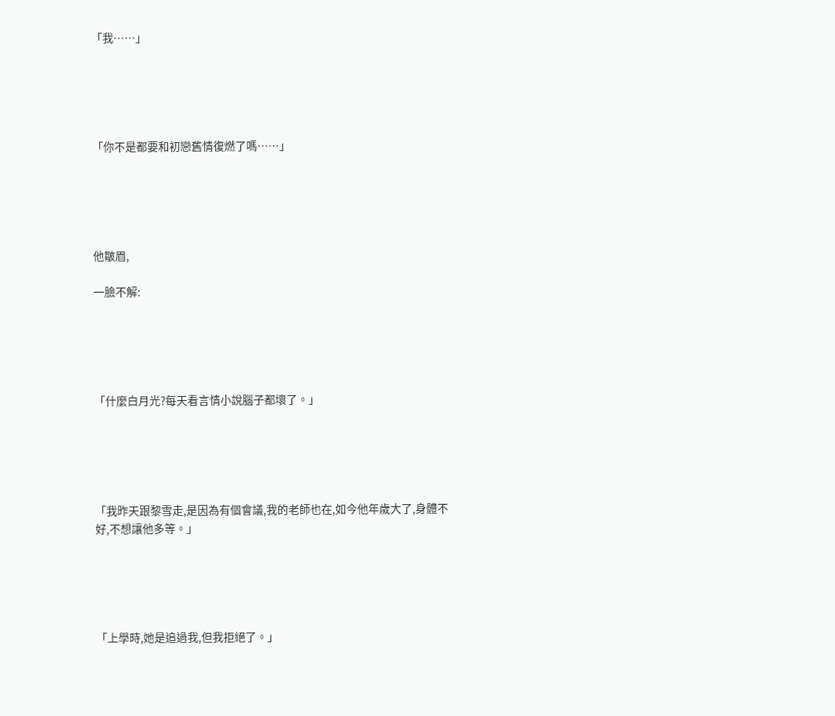「我……」





「你不是都要和初戀舊情復燃了嗎……」





他皺眉,

一臉不解:





「什麼白月光?每天看言情小說腦子都壞了。」





「我昨天跟黎雪走,是因為有個會議,我的老師也在,如今他年歲大了,身體不好,不想讓他多等。」





「上學時,她是追過我,但我拒絕了。」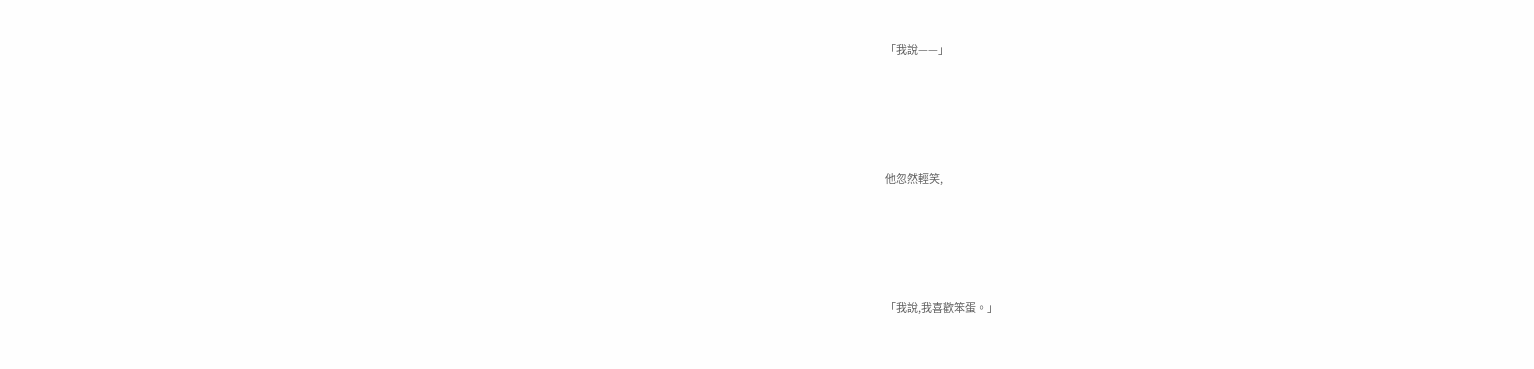「我說——」





他忽然輕笑,





「我說,我喜歡笨蛋。」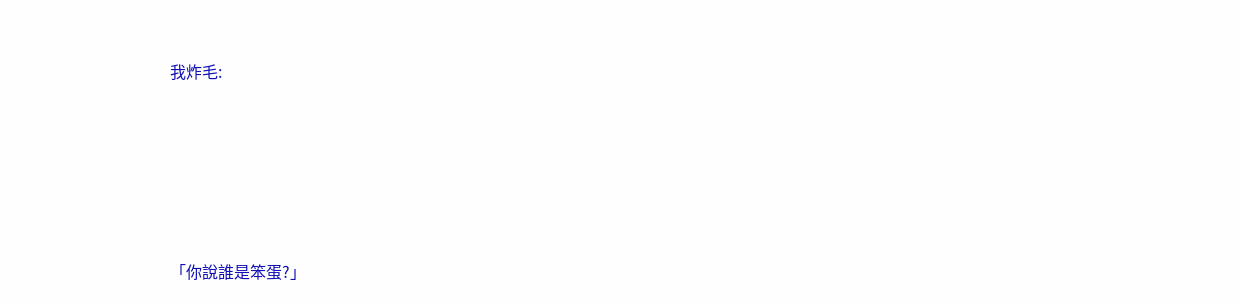我炸毛:





「你說誰是笨蛋?」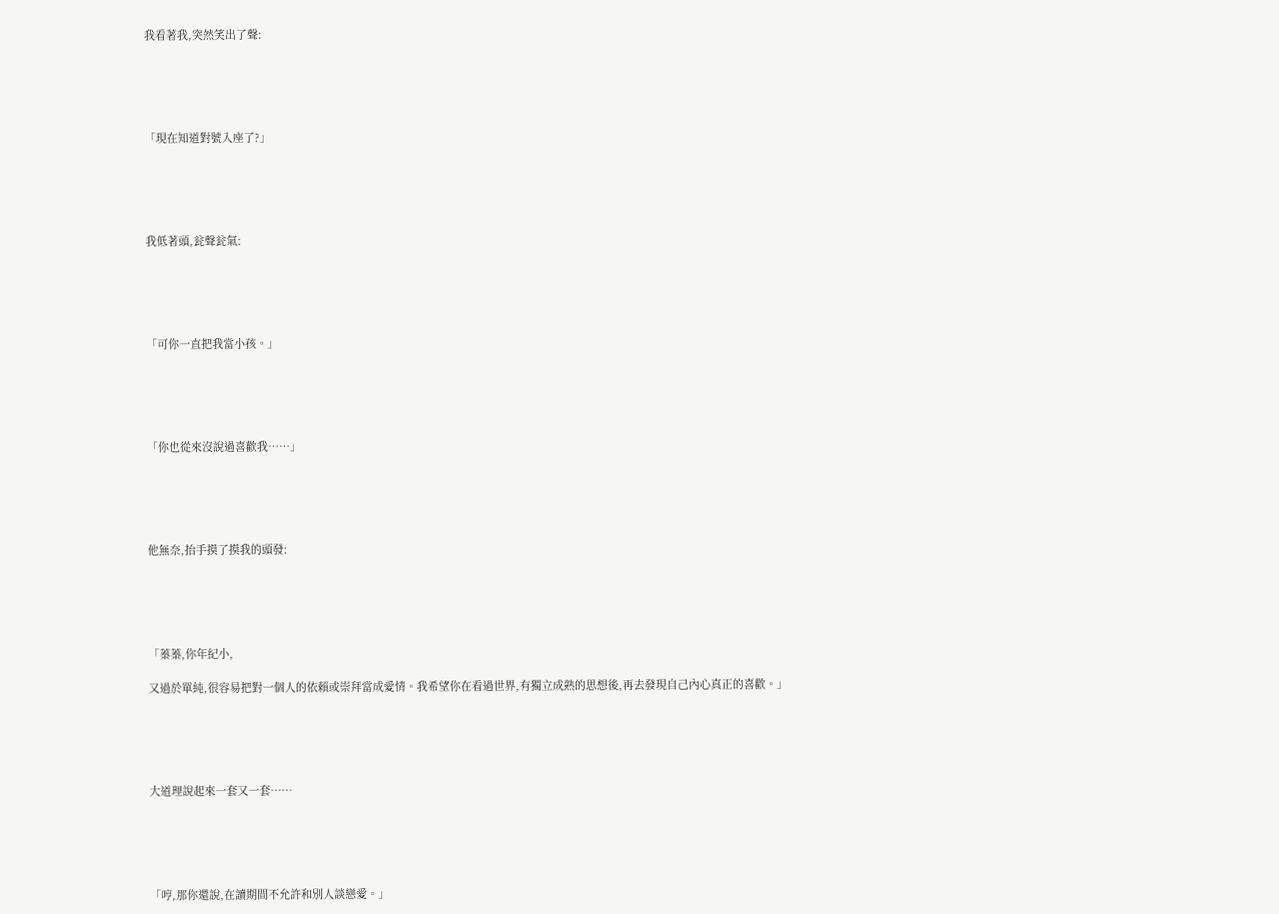我看著我,突然笑出了聲:





「現在知道對號入座了?」





我低著頭,瓮聲瓮氣:





「可你一直把我當小孩。」





「你也從來沒說過喜歡我……」





他無奈,抬手摸了摸我的頭發:





「蓁蓁,你年紀小,

又過於單純,很容易把對一個人的依賴或崇拜當成愛情。我希望你在看過世界,有獨立成熟的思想後,再去發現自己內心真正的喜歡。」





大道理說起來一套又一套……





「哼,那你還說,在讀期間不允許和別人談戀愛。」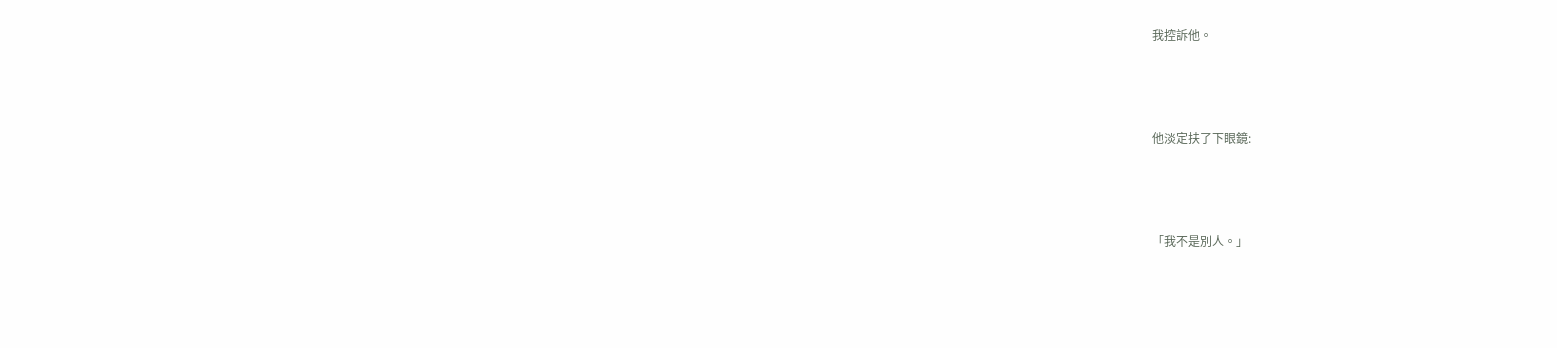我控訴他。





他淡定扶了下眼鏡:





「我不是別人。」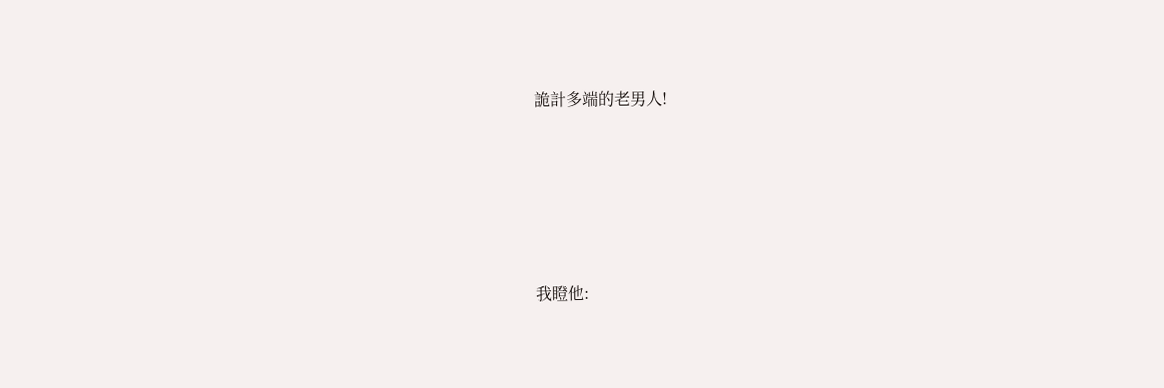詭計多端的老男人!





我瞪他: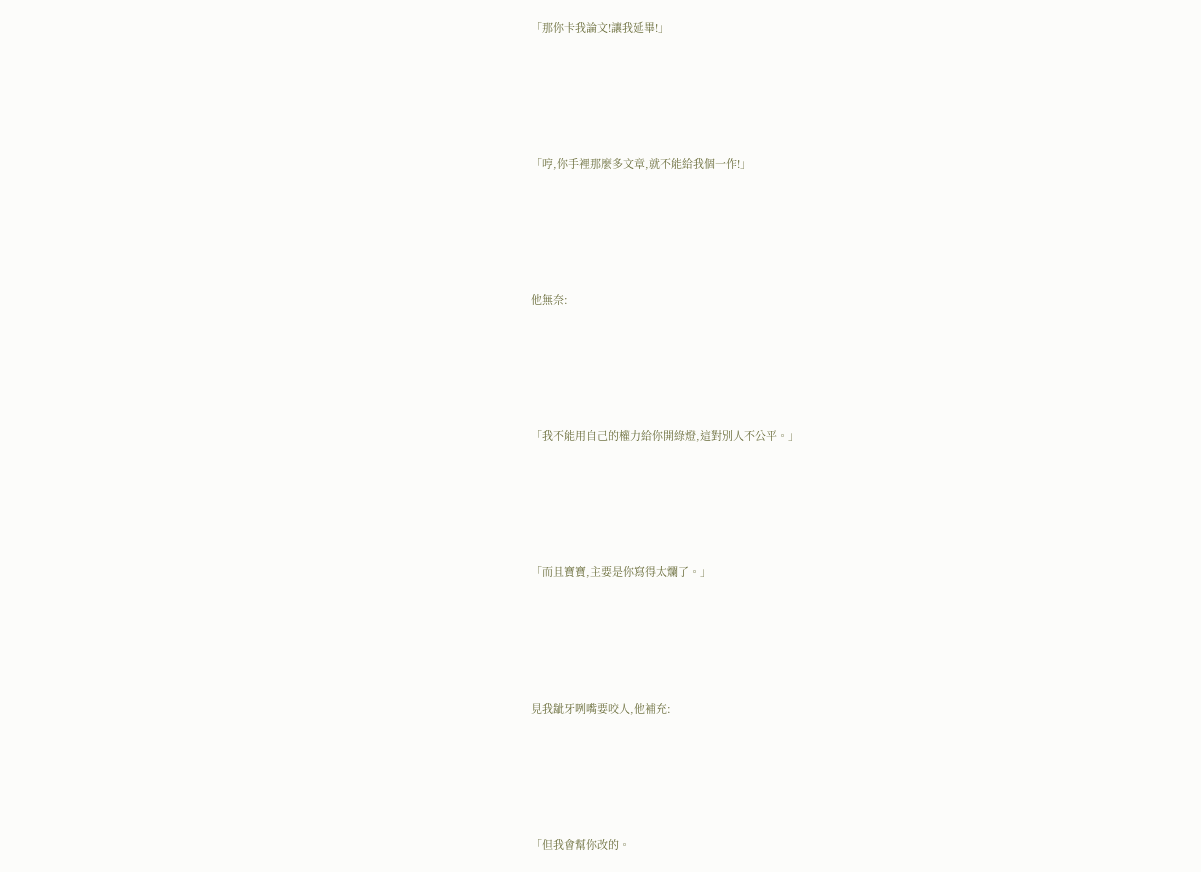「那你卡我論文!讓我延畢!」





「哼,你手裡那麼多文章,就不能給我個一作!」





他無奈:





「我不能用自己的權力給你開綠燈,這對別人不公平。」





「而且寶寶,主要是你寫得太爛了。」





見我龇牙咧嘴要咬人,他補充:





「但我會幫你改的。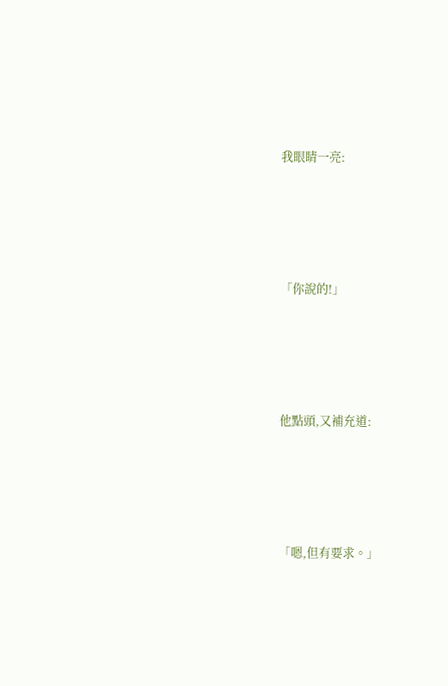我眼睛一亮:





「你說的!」





他點頭,又補充道:





「嗯,但有要求。」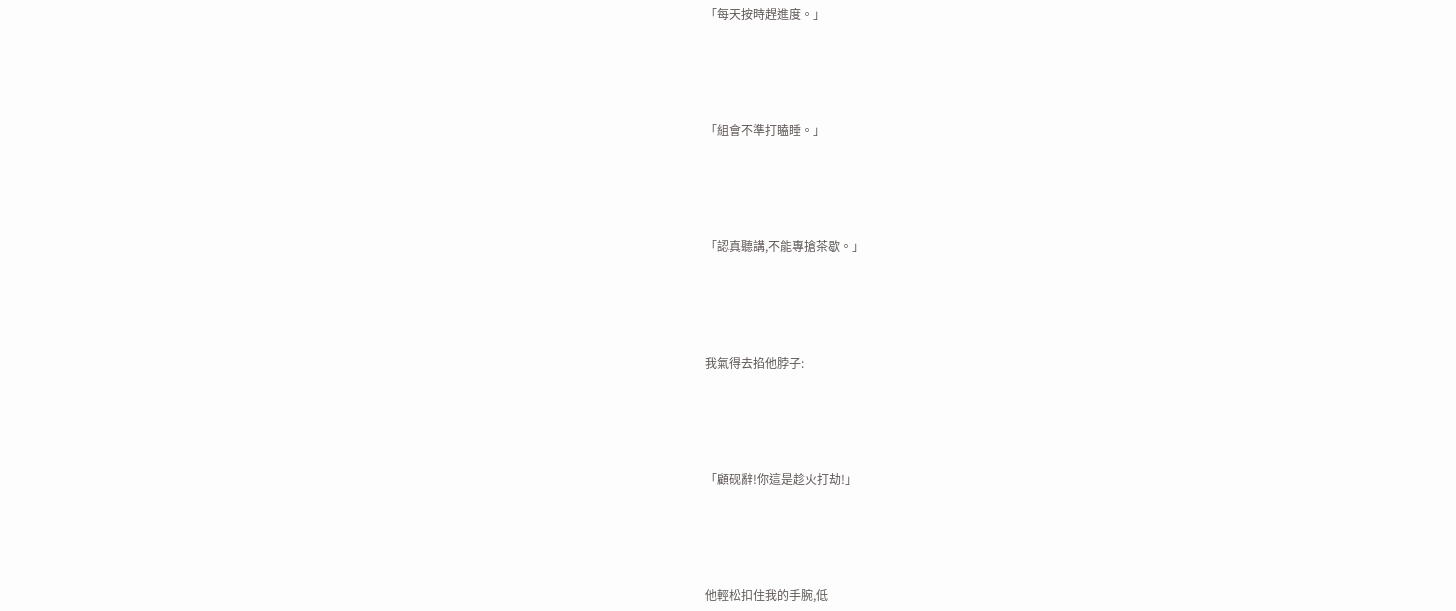「每天按時趕進度。」





「組會不準打瞌睡。」





「認真聽講,不能專搶茶歇。」





我氣得去掐他脖子:





「顧砚辭!你這是趁火打劫!」





他輕松扣住我的手腕,低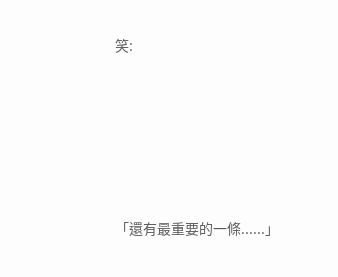笑:





「還有最重要的一條......」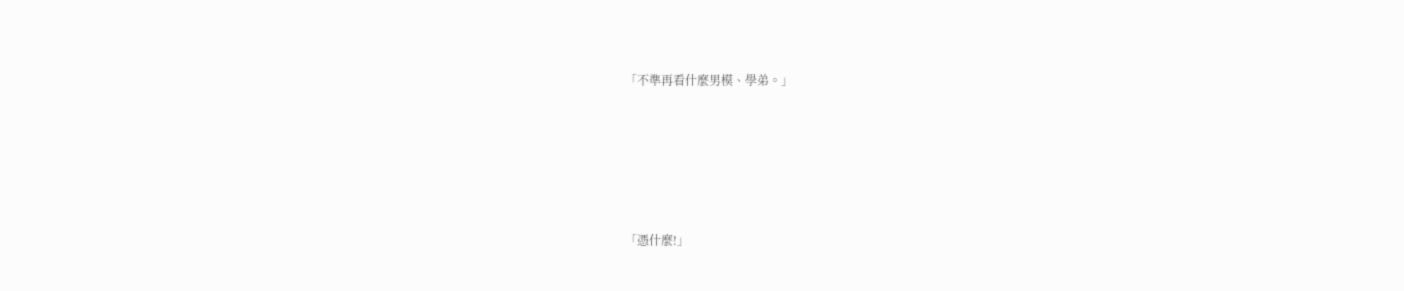「不準再看什麼男模、學弟。」





「憑什麼!」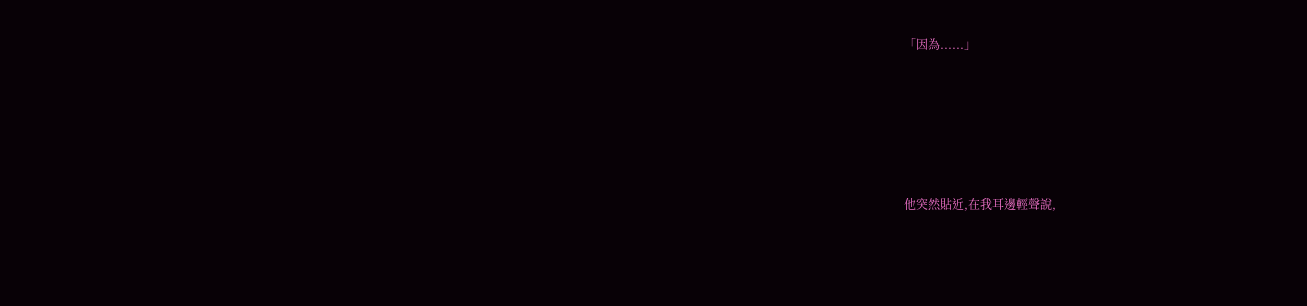「因為......」





他突然貼近,在我耳邊輕聲說,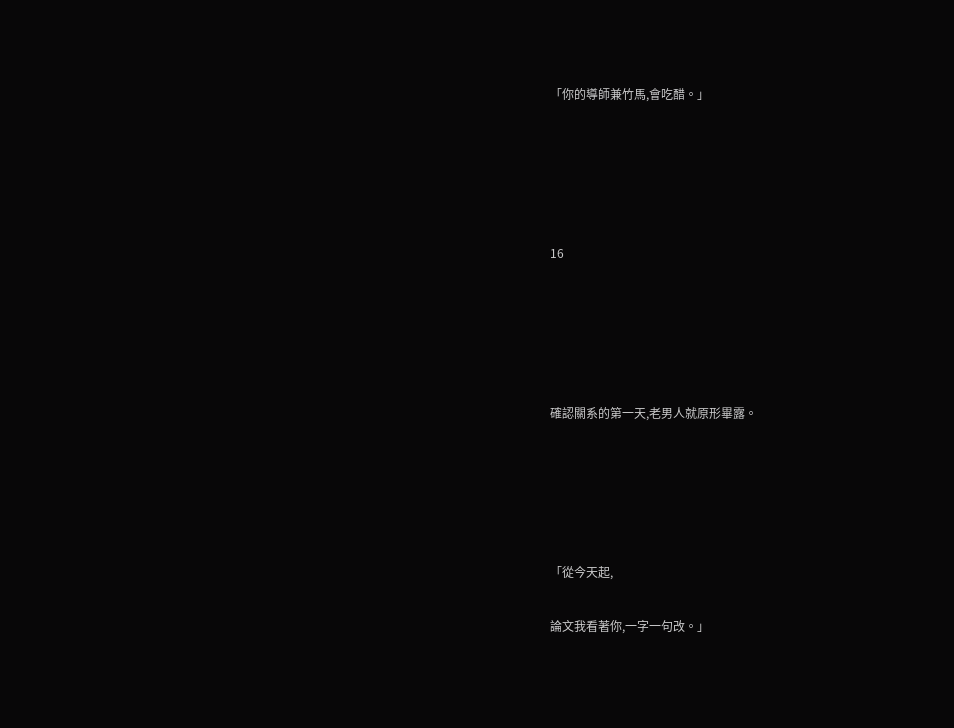「你的導師兼竹馬,會吃醋。」





16





確認關系的第一天,老男人就原形畢露。





「從今天起,

論文我看著你,一字一句改。」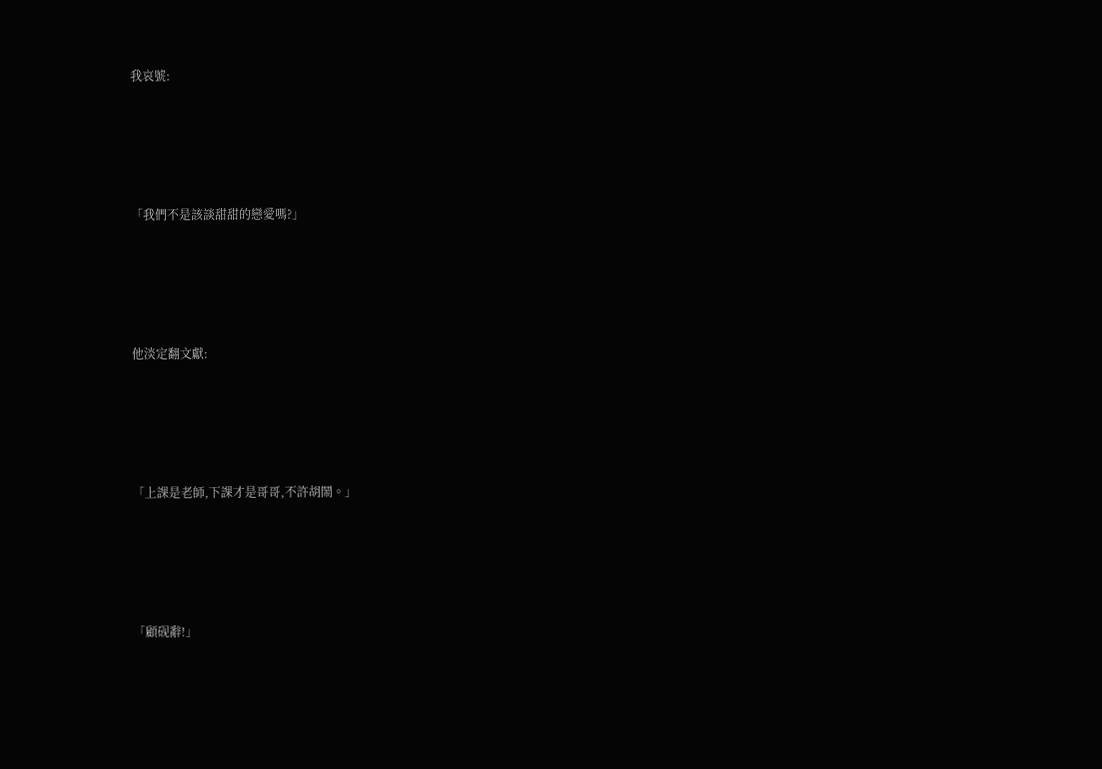我哀號:





「我們不是該談甜甜的戀愛嗎?」





他淡定翻文獻:





「上課是老師,下課才是哥哥,不許胡鬧。」





「顧砚辭!」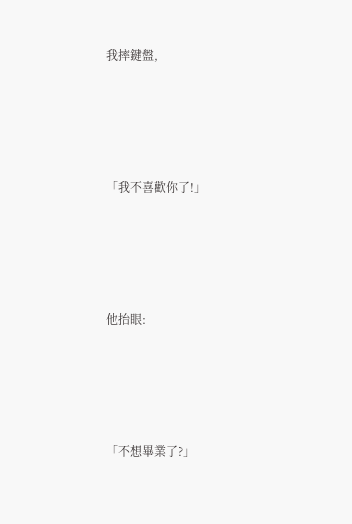我摔鍵盤,





「我不喜歡你了!」





他抬眼:





「不想畢業了?」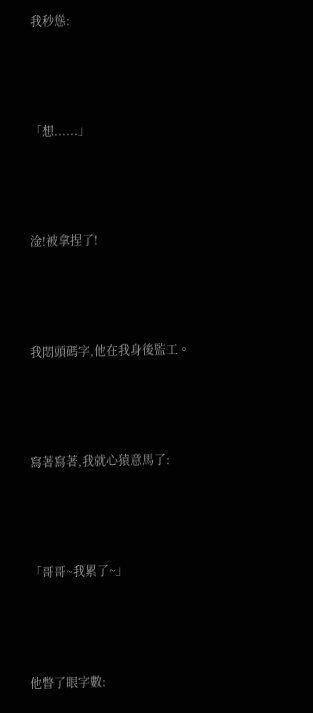我秒慫:





「想......」





淦!被拿捏了!





我悶頭碼字,他在我身後監工。





寫著寫著,我就心猿意馬了:





「哥哥~我累了~」





他瞥了眼字數: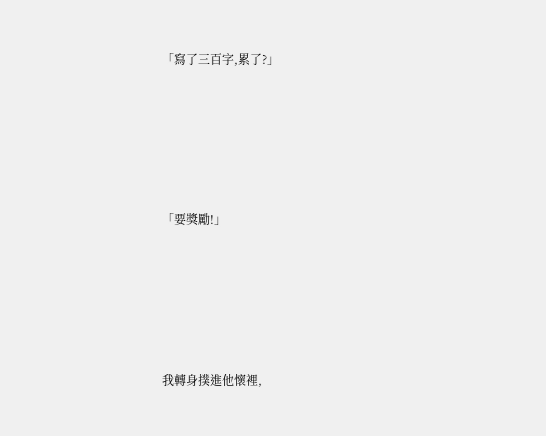「寫了三百字,累了?」





「要獎勵!」





我轉身撲進他懷裡,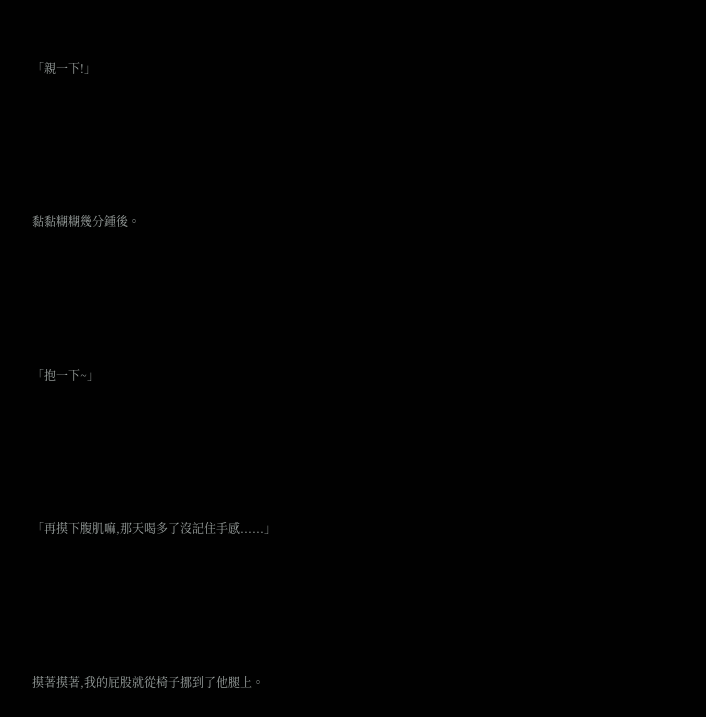「親一下!」





黏黏糊糊幾分鍾後。





「抱一下~」





「再摸下腹肌嘛,那天喝多了沒記住手感......」





摸著摸著,我的屁股就從椅子挪到了他腿上。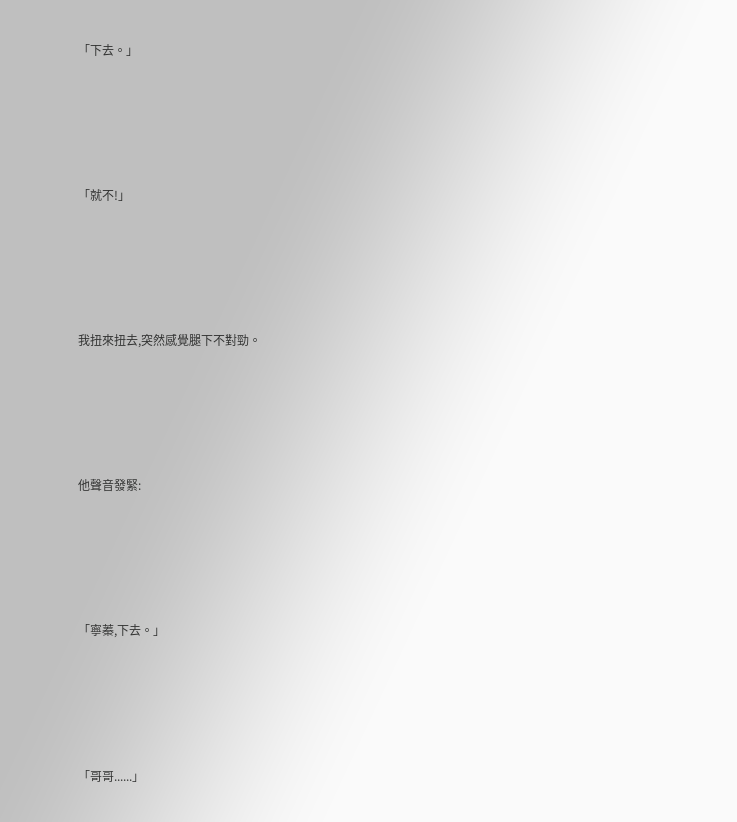「下去。」





「就不!」





我扭來扭去,突然感覺腿下不對勁。





他聲音發緊:





「寧蓁,下去。」





「哥哥......」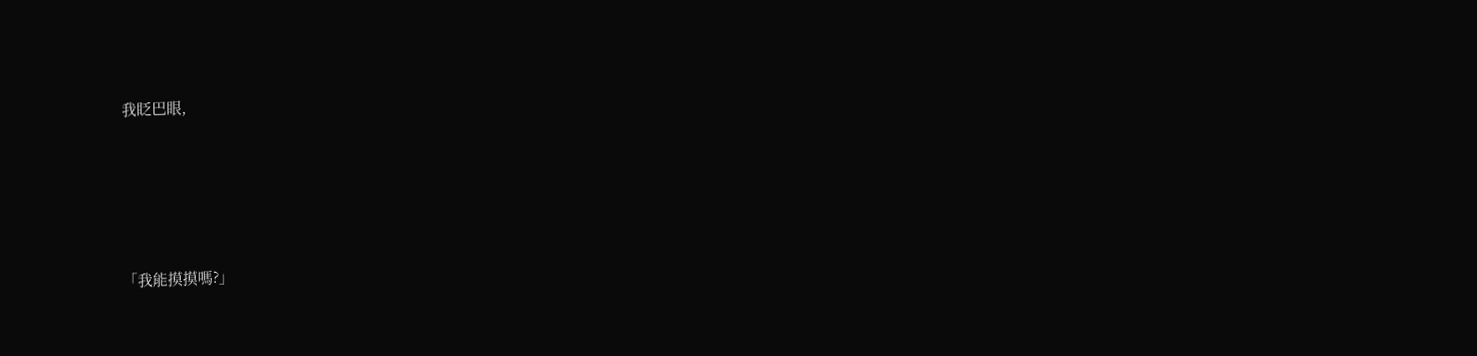我眨巴眼,





「我能摸摸嗎?」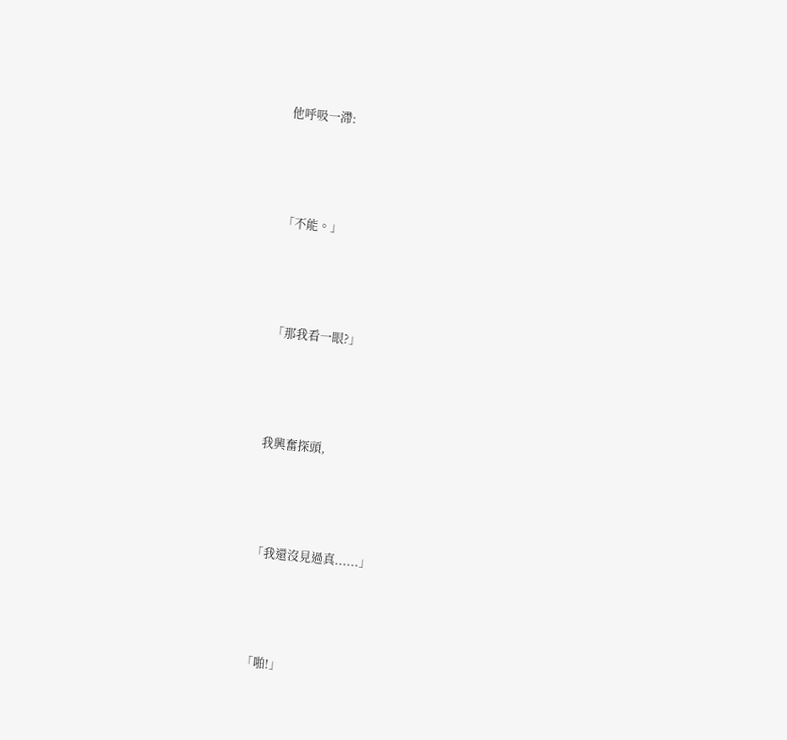他呼吸一滯:





「不能。」





「那我看一眼?」





我興奮探頭,





「我還沒見過真......」





「啪!」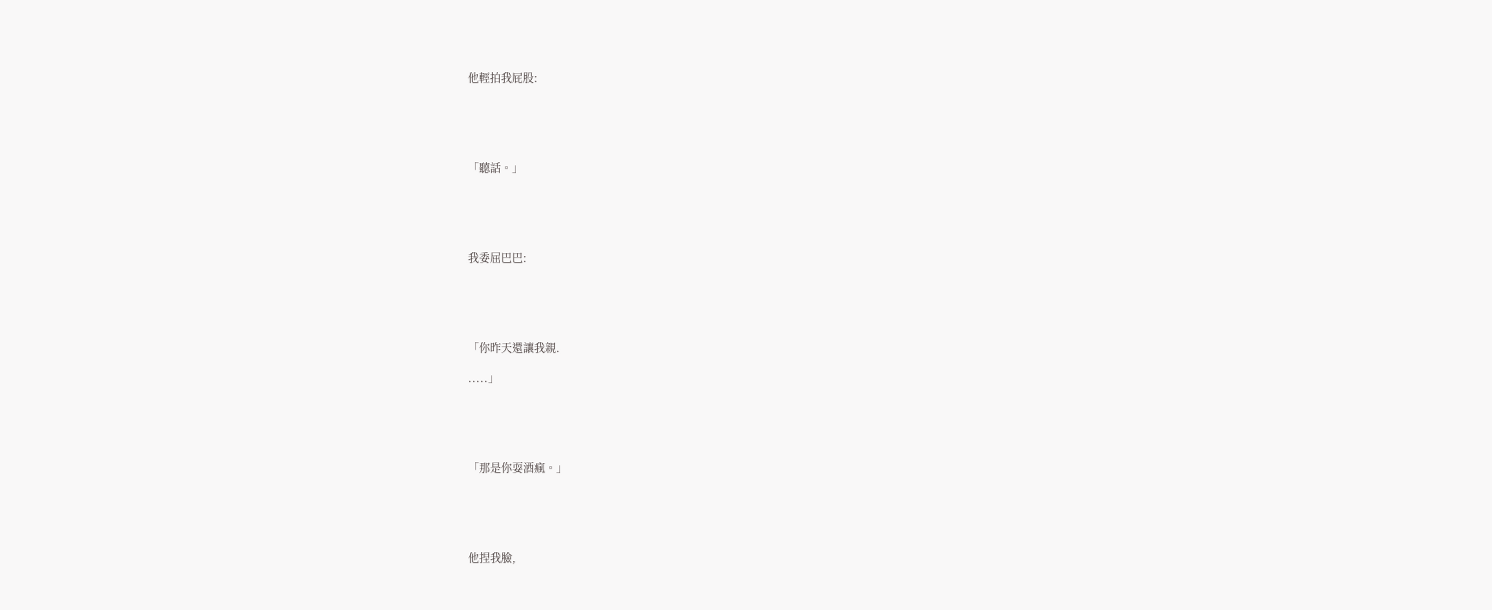他輕拍我屁股:





「聽話。」





我委屈巴巴:





「你昨天還讓我親.

.....」





「那是你耍酒瘋。」





他捏我臉,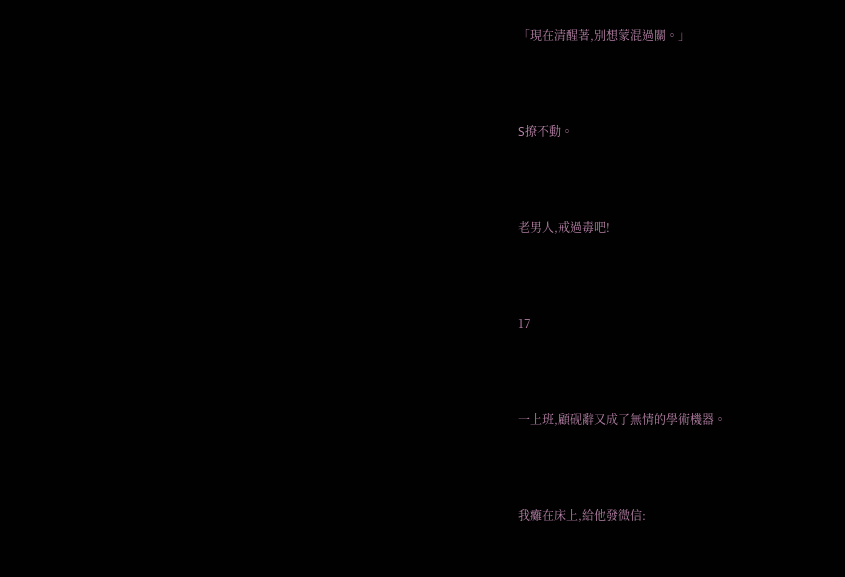「現在清醒著,別想蒙混過關。」





S撩不動。





老男人,戒過毒吧!





17





一上班,顧砚辭又成了無情的學術機器。





我癱在床上,給他發微信: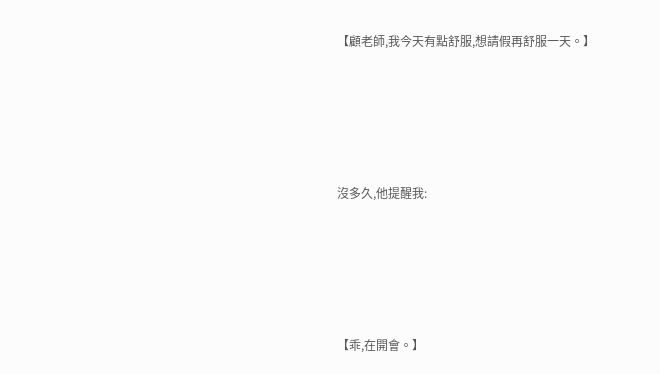【顧老師,我今天有點舒服,想請假再舒服一天。】





沒多久,他提醒我:





【乖,在開會。】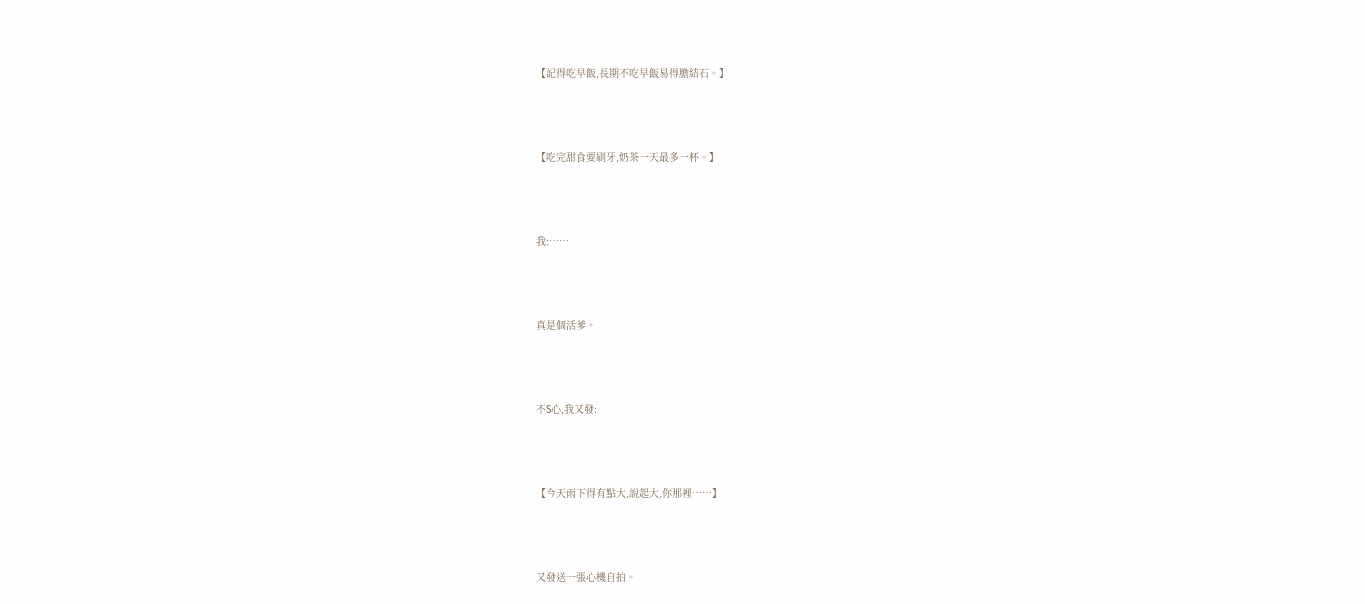【記得吃早飯,長期不吃早飯易得膽結石。】





【吃完甜食要刷牙,奶茶一天最多一杯。】





我:……





真是個活爹。





不S心,我又發:





【今天雨下得有點大,說起大,你那裡……】





又發送一張心機自拍。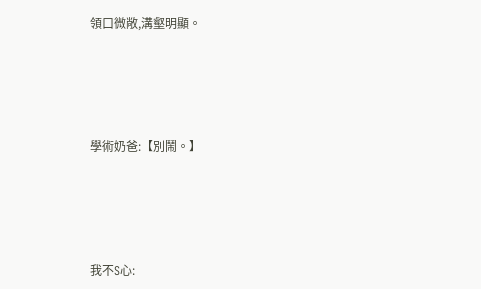領口微敞,溝壑明顯。





學術奶爸:【別鬧。】





我不S心: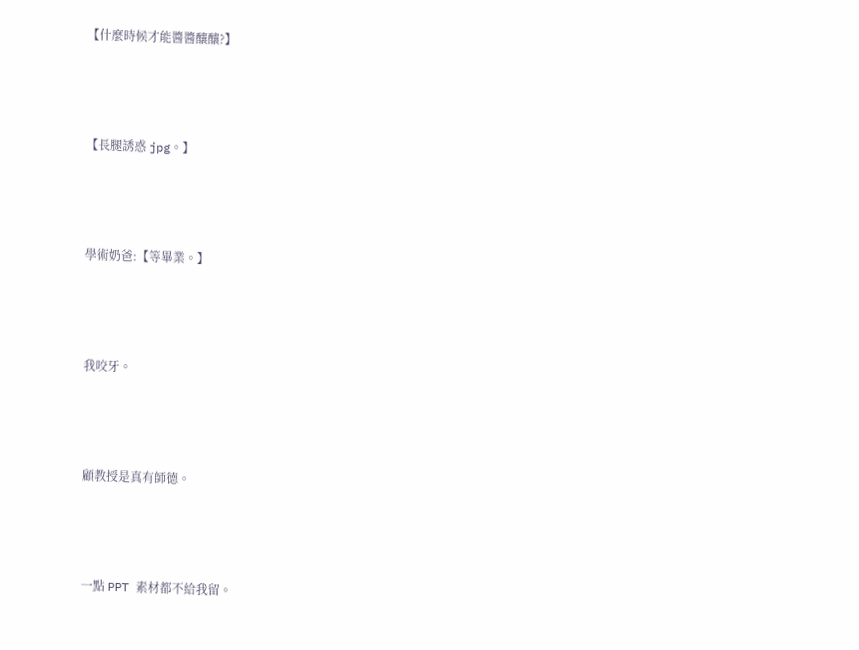【什麼時候才能醬醬釀釀?】





【長腿誘惑 jpg。】





學術奶爸:【等畢業。】





我咬牙。





顧教授是真有師德。





一點 PPT 素材都不給我留。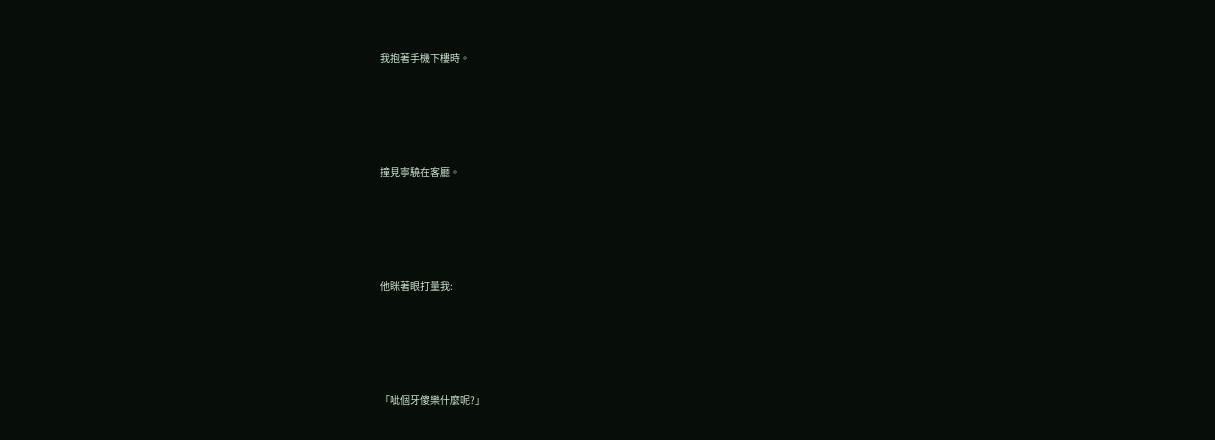我抱著手機下樓時。





撞見寧驍在客廳。





他眯著眼打量我:





「呲個牙傻樂什麼呢?」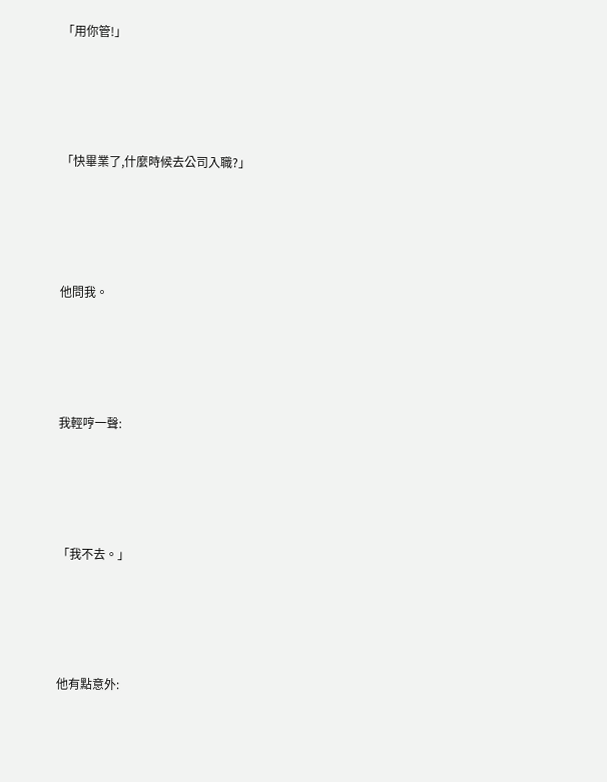「用你管!」





「快畢業了,什麼時候去公司入職?」





他問我。





我輕哼一聲:





「我不去。」





他有點意外: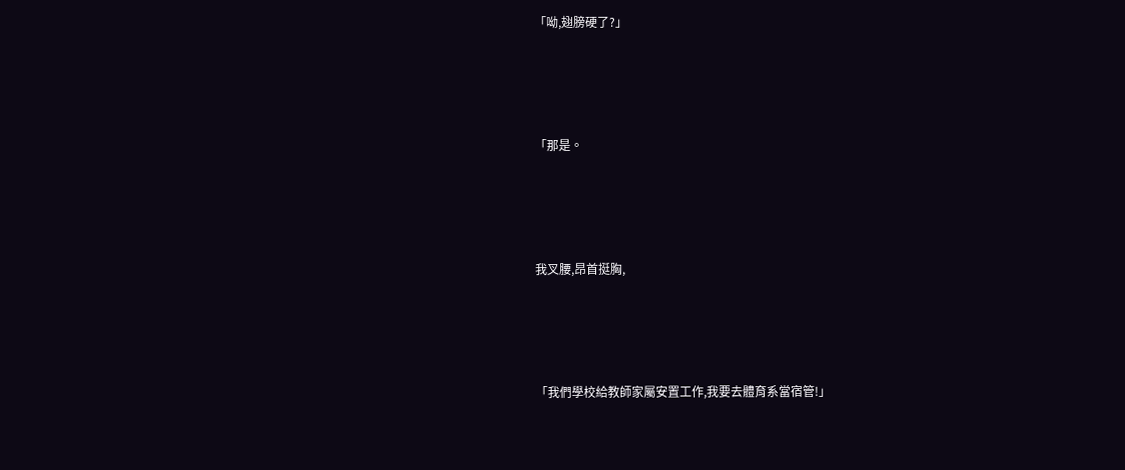「呦,翅膀硬了?」





「那是。





我叉腰,昂首挺胸,





「我們學校給教師家屬安置工作,我要去體育系當宿管!」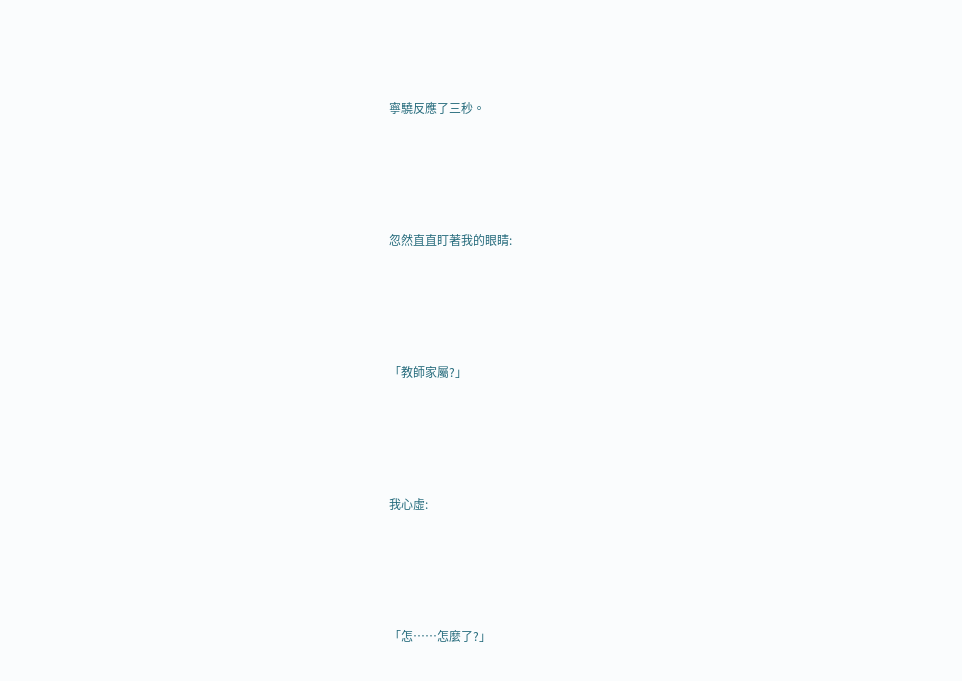寧驍反應了三秒。





忽然直直盯著我的眼睛:





「教師家屬?」





我心虛:





「怎……怎麼了?」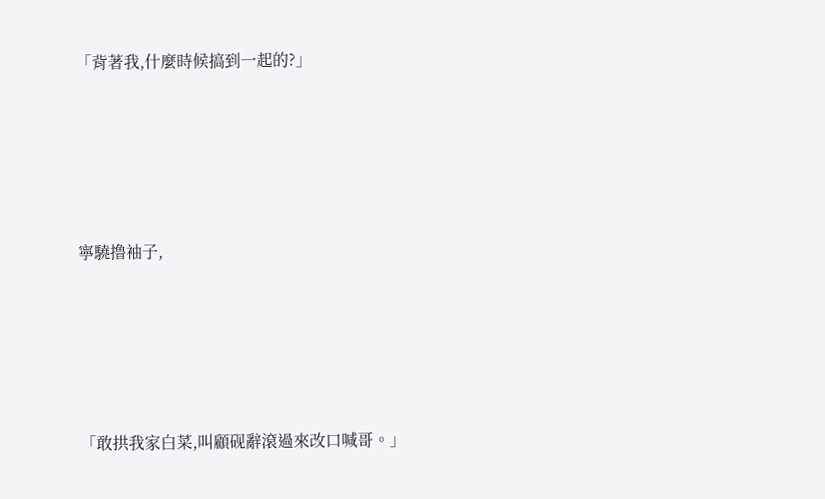「背著我,什麼時候搞到一起的?」





寧驍撸袖子,





「敢拱我家白菜,叫顧砚辭滾過來改口喊哥。」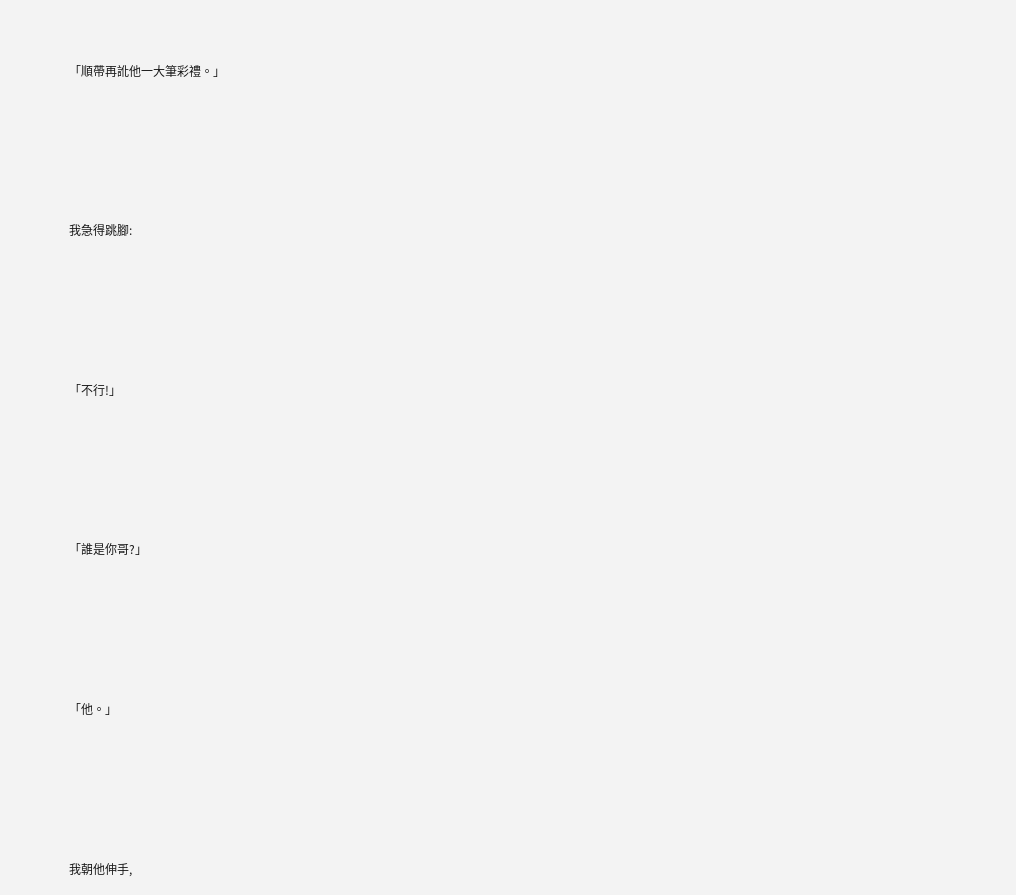「順帶再訛他一大筆彩禮。」





我急得跳腳:





「不行!」





「誰是你哥?」





「他。」





我朝他伸手,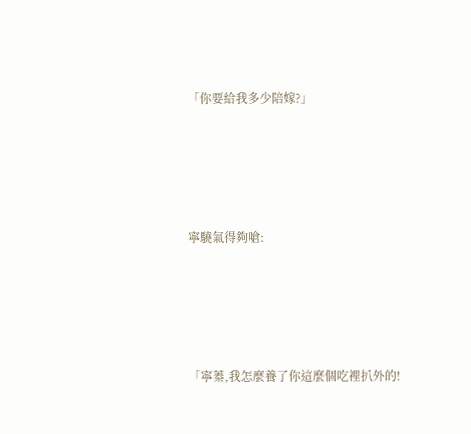「你要給我多少陪嫁?」





寧驍氣得夠嗆:





「寧蓁,我怎麼養了你這麼個吃裡扒外的!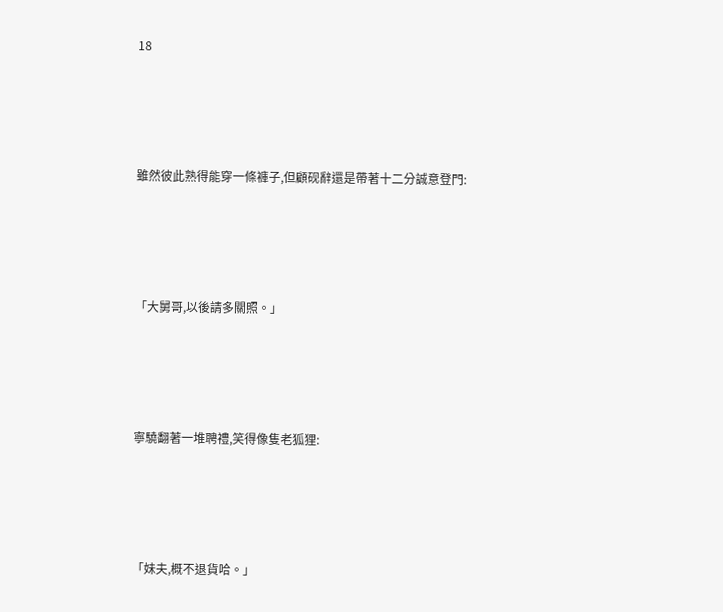18





雖然彼此熟得能穿一條褲子,但顧砚辭還是帶著十二分誠意登門:





「大舅哥,以後請多關照。」





寧驍翻著一堆聘禮,笑得像隻老狐狸:





「妹夫,概不退貨哈。」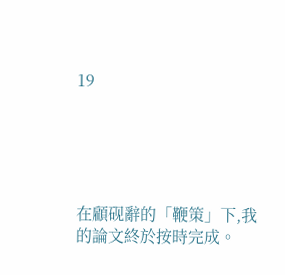19





在顧砚辭的「鞭策」下,我的論文終於按時完成。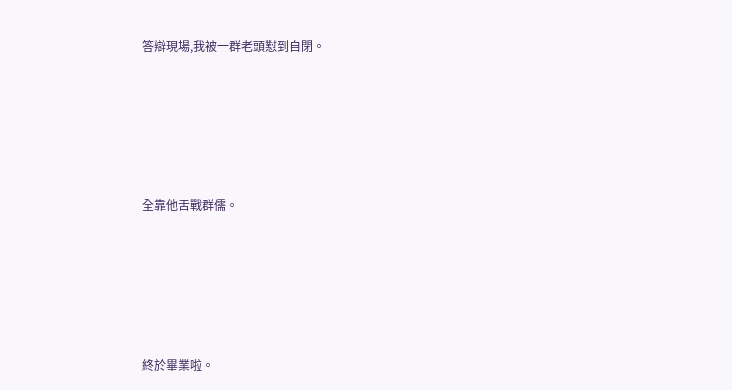答辯現場,我被一群老頭懟到自閉。





全靠他舌戰群儒。





終於畢業啦。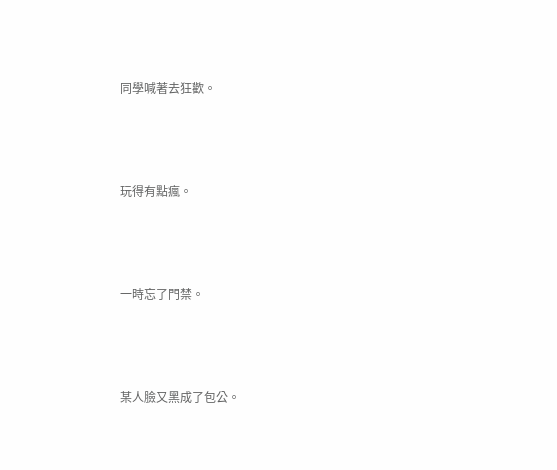同學喊著去狂歡。





玩得有點瘋。





一時忘了門禁。





某人臉又黑成了包公。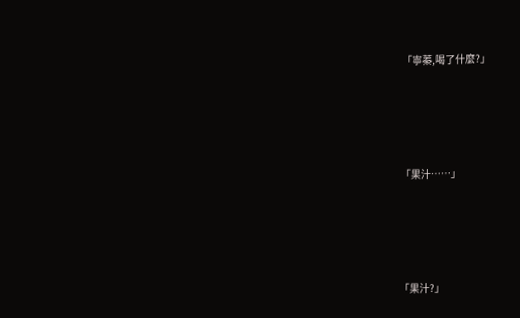「寧蓁,喝了什麼?」





「果汁……」





「果汁?」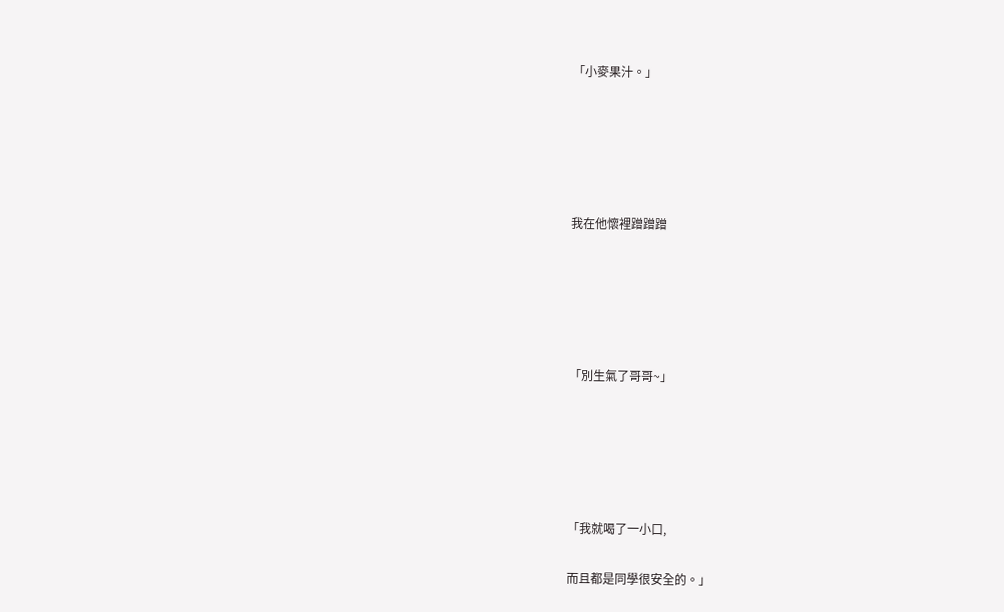「小麥果汁。」





我在他懷裡蹭蹭蹭





「別生氣了哥哥~」





「我就喝了一小口,

而且都是同學很安全的。」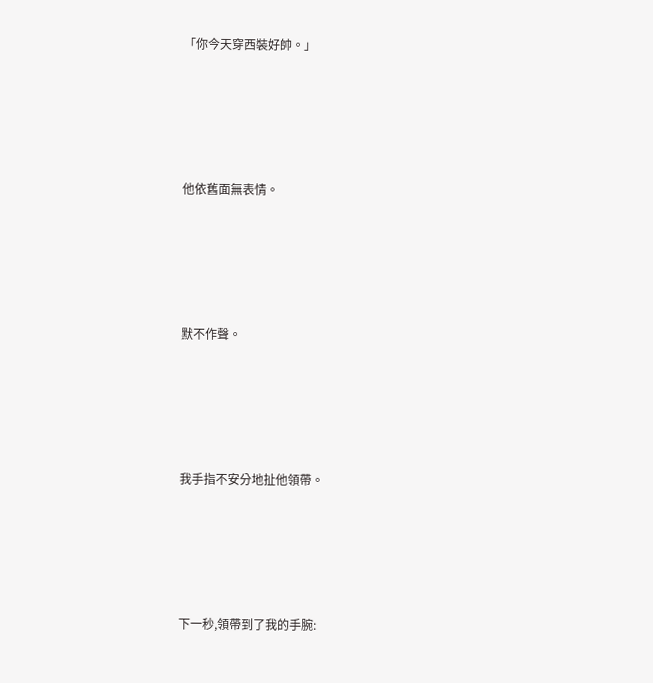「你今天穿西裝好帥。」





他依舊面無表情。





默不作聲。





我手指不安分地扯他領帶。





下一秒,領帶到了我的手腕: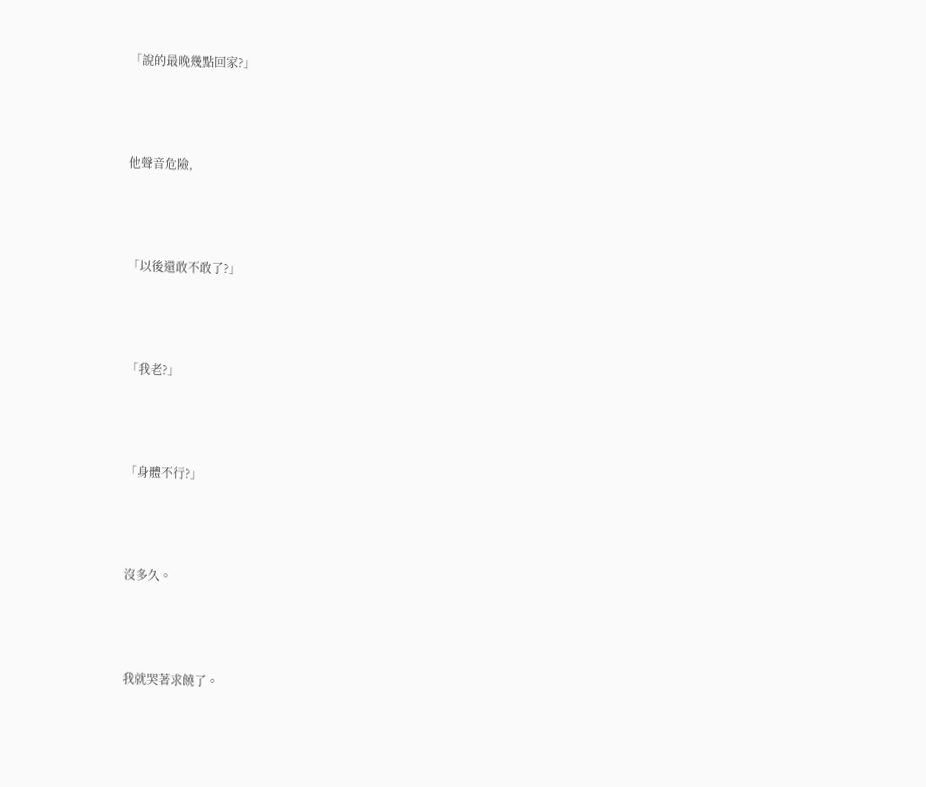「說的最晚幾點回家?」





他聲音危險,





「以後還敢不敢了?」





「我老?」





「身體不行?」





沒多久。





我就哭著求饒了。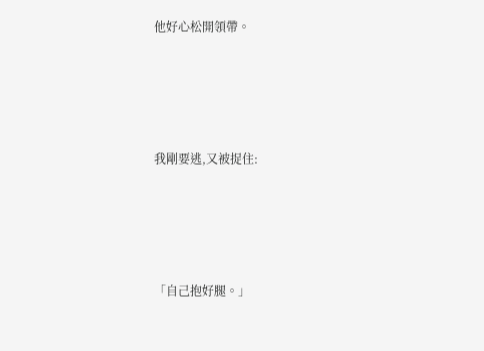他好心松開領帶。





我剛要逃,又被捉住:





「自己抱好腿。」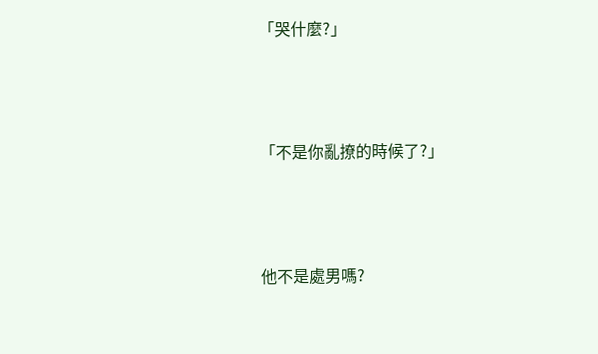「哭什麼?」





「不是你亂撩的時候了?」





他不是處男嗎?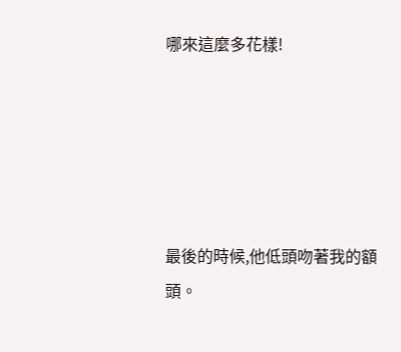哪來這麼多花樣!





最後的時候,他低頭吻著我的額頭。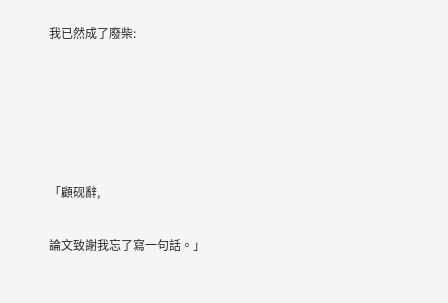我已然成了廢柴:





「顧砚辭,

論文致謝我忘了寫一句話。」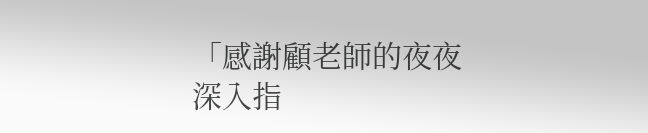「感謝顧老師的夜夜深入指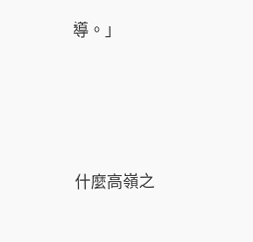導。」





什麼高嶺之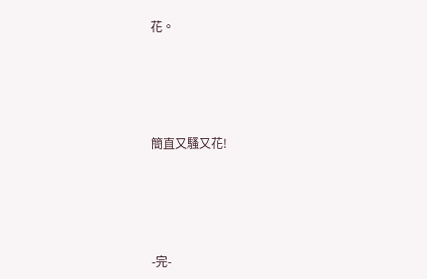花。





簡直又騷又花!





-完-